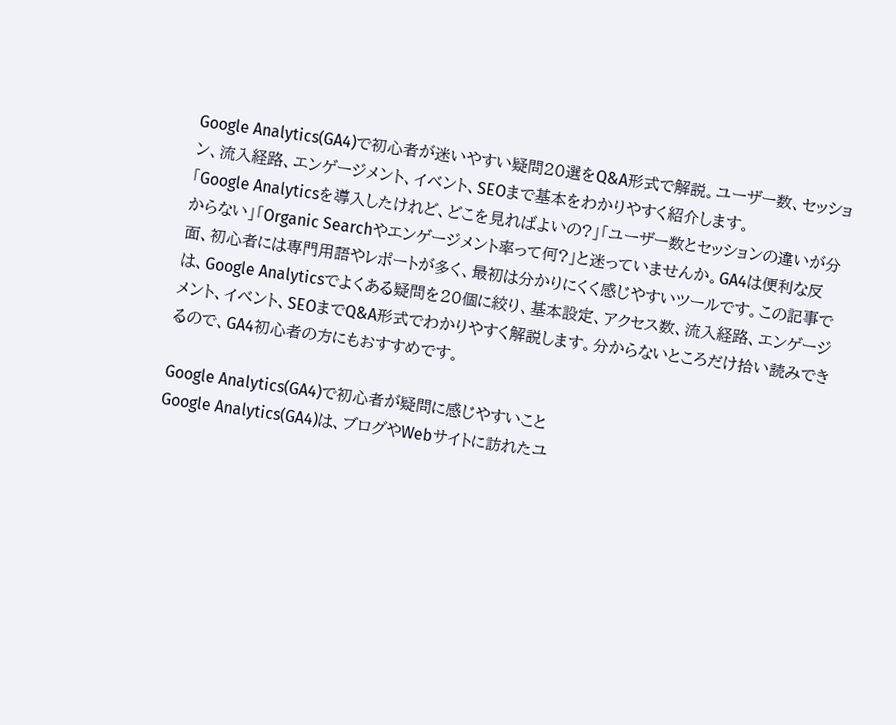Google Analytics(GA4)で初心者が迷いやすい疑問20選をQ&A形式で解説。ユーザー数、セッション、流入経路、エンゲージメント、イベント、SEOまで基本をわかりやすく紹介します。
「Google Analyticsを導入したけれど、どこを見ればよいの?」「ユーザー数とセッションの違いが分からない」「Organic Searchやエンゲージメント率って何?」と迷っていませんか。GA4は便利な反面、初心者には専門用語やレポートが多く、最初は分かりにくく感じやすいツールです。この記事では、Google Analyticsでよくある疑問を20個に絞り、基本設定、アクセス数、流入経路、エンゲージメント、イベント、SEOまでQ&A形式でわかりやすく解説します。分からないところだけ拾い読みできるので、GA4初心者の方にもおすすめです。

Google Analytics(GA4)で初心者が疑問に感じやすいこと
Google Analytics(GA4)は、ブログやWebサイトに訪れたユ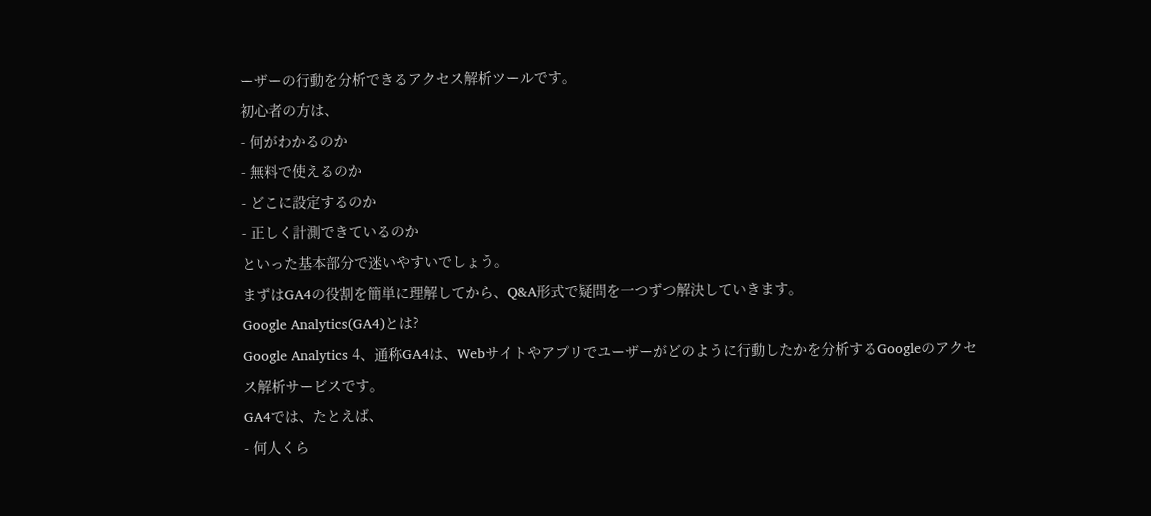ーザーの行動を分析できるアクセス解析ツールです。
初心者の方は、
- 何がわかるのか
- 無料で使えるのか
- どこに設定するのか
- 正しく計測できているのか
といった基本部分で迷いやすいでしょう。
まずはGA4の役割を簡単に理解してから、Q&A形式で疑問を一つずつ解決していきます。
Google Analytics(GA4)とは?
Google Analytics 4、通称GA4は、Webサイトやアプリでユーザーがどのように行動したかを分析するGoogleのアクセス解析サービスです。
GA4では、たとえば、
- 何人くら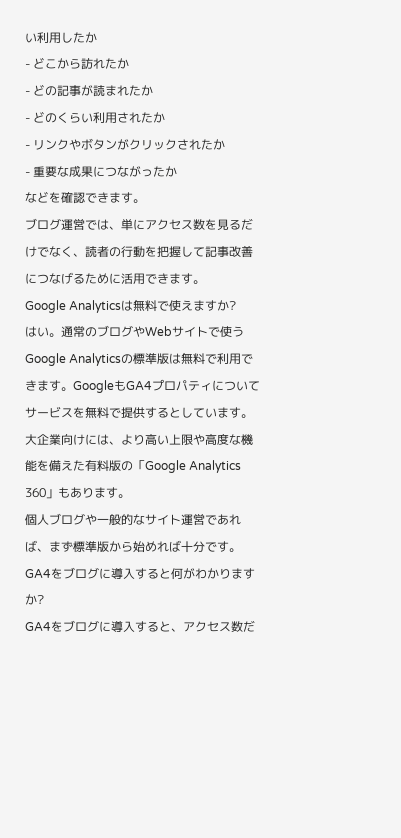い利用したか
- どこから訪れたか
- どの記事が読まれたか
- どのくらい利用されたか
- リンクやボタンがクリックされたか
- 重要な成果につながったか
などを確認できます。
ブログ運営では、単にアクセス数を見るだけでなく、読者の行動を把握して記事改善につなげるために活用できます。
Google Analyticsは無料で使えますか?
はい。通常のブログやWebサイトで使うGoogle Analyticsの標準版は無料で利用できます。GoogleもGA4プロパティについてサービスを無料で提供するとしています。大企業向けには、より高い上限や高度な機能を備えた有料版の「Google Analytics 360」もあります。
個人ブログや一般的なサイト運営であれば、まず標準版から始めれば十分です。
GA4をブログに導入すると何がわかりますか?
GA4をブログに導入すると、アクセス数だ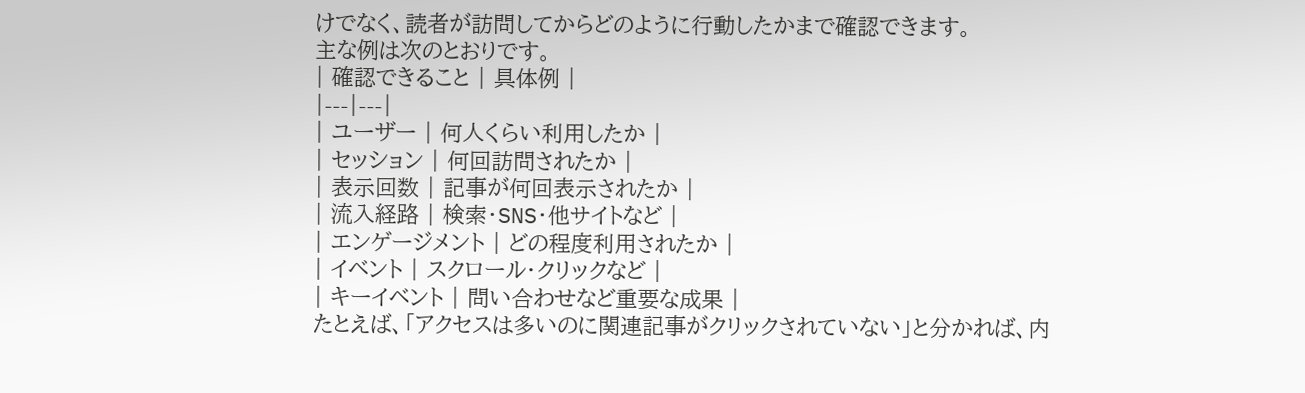けでなく、読者が訪問してからどのように行動したかまで確認できます。
主な例は次のとおりです。
| 確認できること | 具体例 |
|---|---|
| ユーザー | 何人くらい利用したか |
| セッション | 何回訪問されたか |
| 表示回数 | 記事が何回表示されたか |
| 流入経路 | 検索・SNS・他サイトなど |
| エンゲージメント | どの程度利用されたか |
| イベント | スクロール・クリックなど |
| キーイベント | 問い合わせなど重要な成果 |
たとえば、「アクセスは多いのに関連記事がクリックされていない」と分かれば、内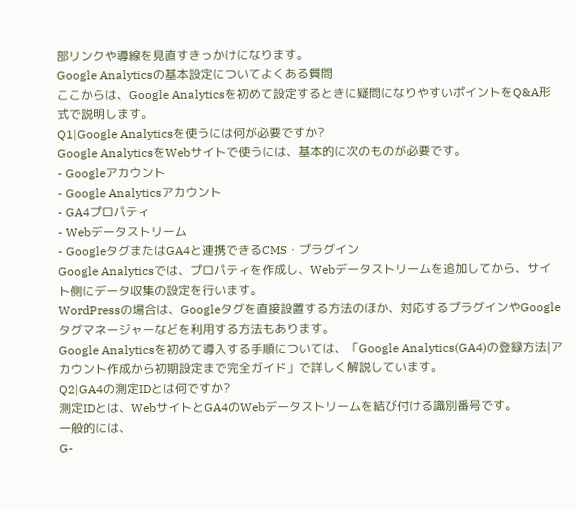部リンクや導線を見直すきっかけになります。
Google Analyticsの基本設定についてよくある質問
ここからは、Google Analyticsを初めて設定するときに疑問になりやすいポイントをQ&A形式で説明します。
Q1|Google Analyticsを使うには何が必要ですか?
Google AnalyticsをWebサイトで使うには、基本的に次のものが必要です。
- Googleアカウント
- Google Analyticsアカウント
- GA4プロパティ
- Webデータストリーム
- GoogleタグまたはGA4と連携できるCMS・プラグイン
Google Analyticsでは、プロパティを作成し、Webデータストリームを追加してから、サイト側にデータ収集の設定を行います。
WordPressの場合は、Googleタグを直接設置する方法のほか、対応するプラグインやGoogleタグマネージャーなどを利用する方法もあります。
Google Analyticsを初めて導入する手順については、「Google Analytics(GA4)の登録方法|アカウント作成から初期設定まで完全ガイド」で詳しく解説しています。
Q2|GA4の測定IDとは何ですか?
測定IDとは、WebサイトとGA4のWebデータストリームを結び付ける識別番号です。
一般的には、
G-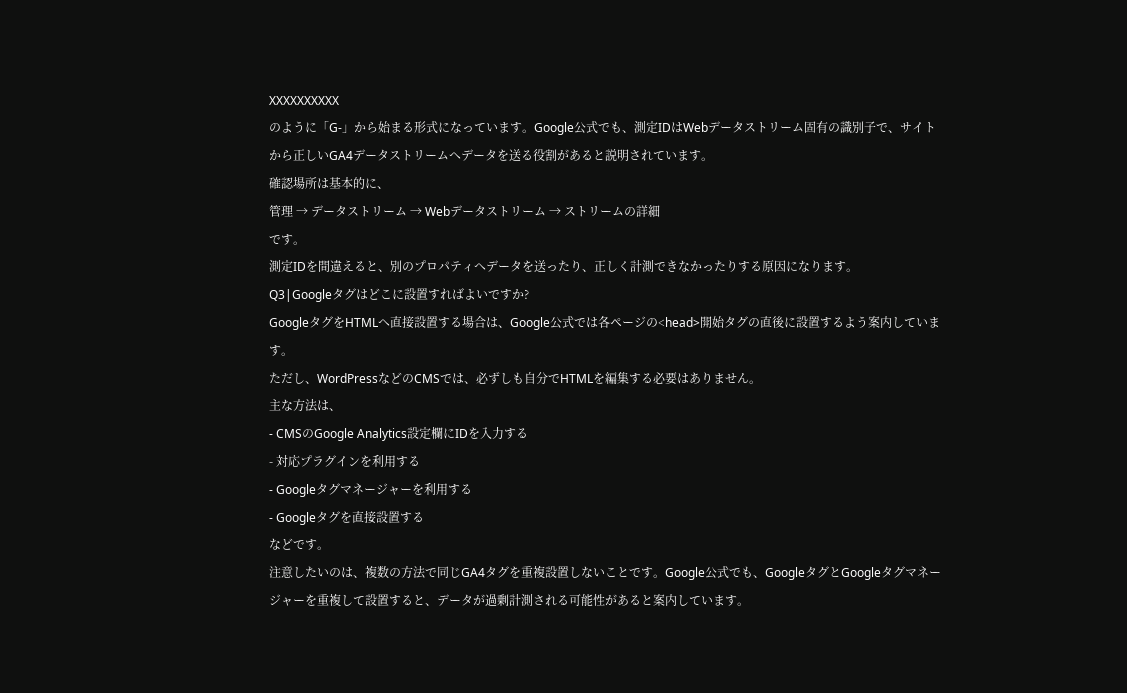XXXXXXXXXX
のように「G-」から始まる形式になっています。Google公式でも、測定IDはWebデータストリーム固有の識別子で、サイトから正しいGA4データストリームへデータを送る役割があると説明されています。
確認場所は基本的に、
管理 → データストリーム → Webデータストリーム → ストリームの詳細
です。
測定IDを間違えると、別のプロパティへデータを送ったり、正しく計測できなかったりする原因になります。
Q3|Googleタグはどこに設置すればよいですか?
GoogleタグをHTMLへ直接設置する場合は、Google公式では各ページの<head>開始タグの直後に設置するよう案内しています。
ただし、WordPressなどのCMSでは、必ずしも自分でHTMLを編集する必要はありません。
主な方法は、
- CMSのGoogle Analytics設定欄にIDを入力する
- 対応プラグインを利用する
- Googleタグマネージャーを利用する
- Googleタグを直接設置する
などです。
注意したいのは、複数の方法で同じGA4タグを重複設置しないことです。Google公式でも、GoogleタグとGoogleタグマネージャーを重複して設置すると、データが過剰計測される可能性があると案内しています。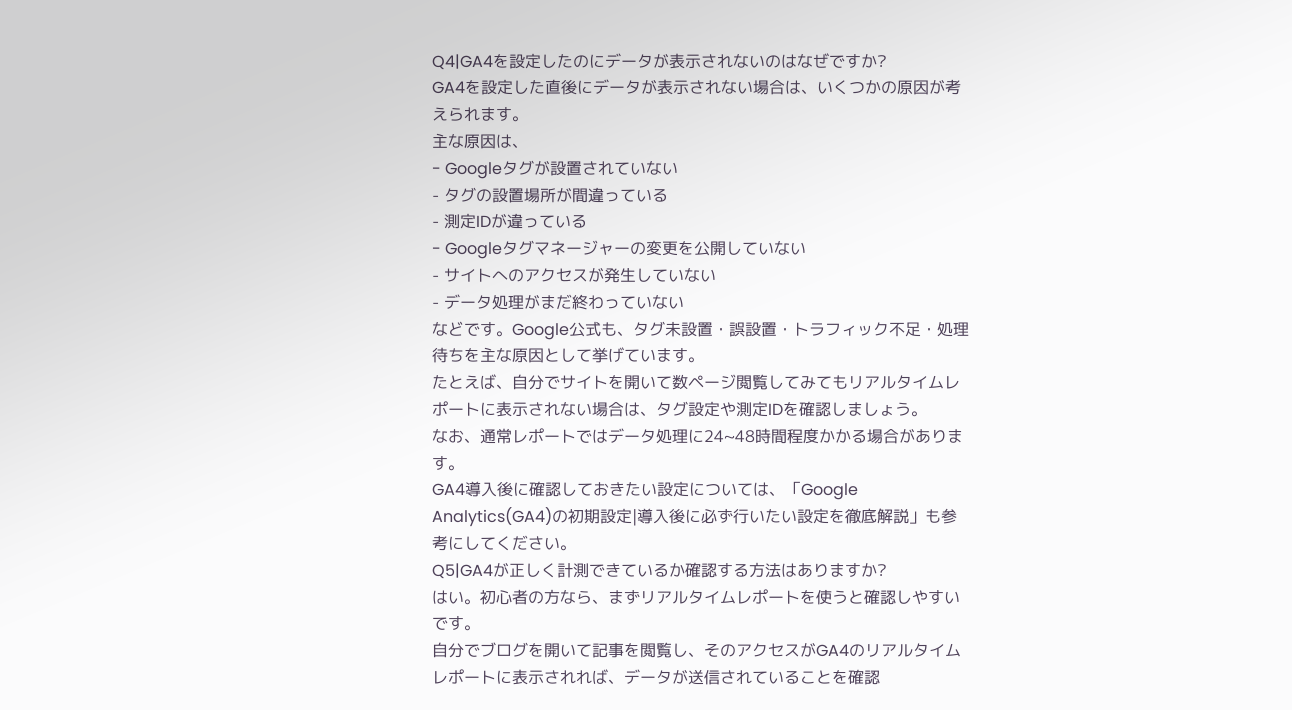Q4|GA4を設定したのにデータが表示されないのはなぜですか?
GA4を設定した直後にデータが表示されない場合は、いくつかの原因が考えられます。
主な原因は、
- Googleタグが設置されていない
- タグの設置場所が間違っている
- 測定IDが違っている
- Googleタグマネージャーの変更を公開していない
- サイトへのアクセスが発生していない
- データ処理がまだ終わっていない
などです。Google公式も、タグ未設置・誤設置・トラフィック不足・処理待ちを主な原因として挙げています。
たとえば、自分でサイトを開いて数ページ閲覧してみてもリアルタイムレポートに表示されない場合は、タグ設定や測定IDを確認しましょう。
なお、通常レポートではデータ処理に24~48時間程度かかる場合があります。
GA4導入後に確認しておきたい設定については、「Google Analytics(GA4)の初期設定|導入後に必ず行いたい設定を徹底解説」も参考にしてください。
Q5|GA4が正しく計測できているか確認する方法はありますか?
はい。初心者の方なら、まずリアルタイムレポートを使うと確認しやすいです。
自分でブログを開いて記事を閲覧し、そのアクセスがGA4のリアルタイムレポートに表示されれば、データが送信されていることを確認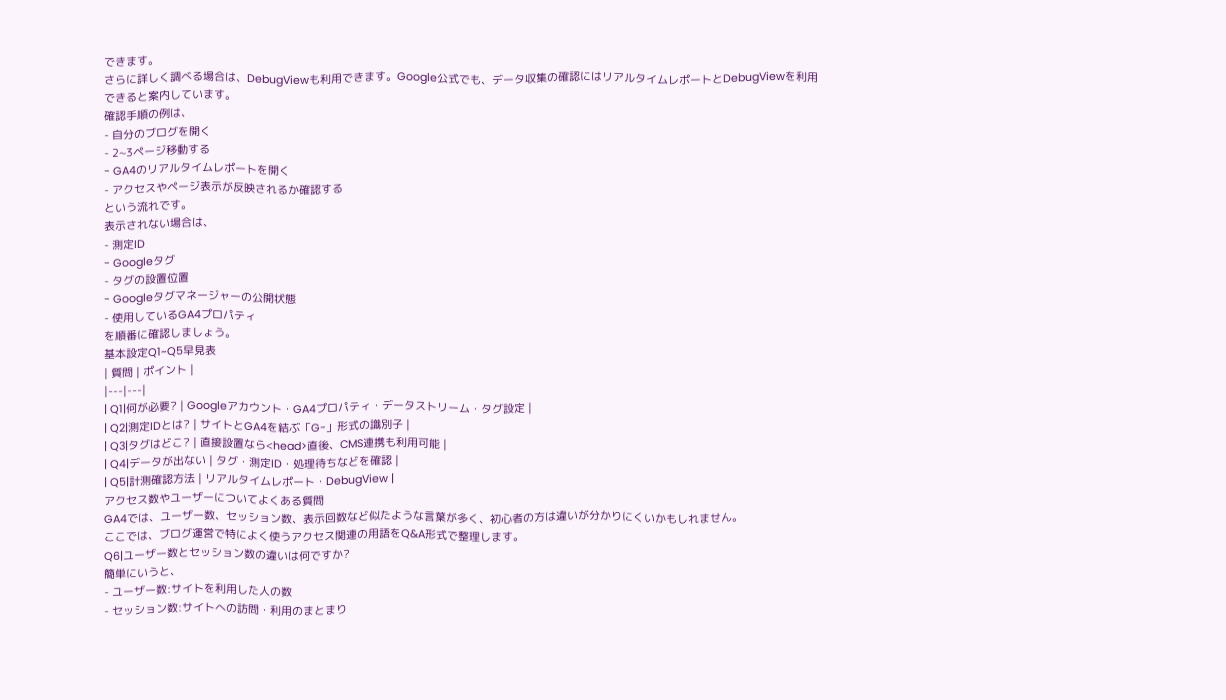できます。
さらに詳しく調べる場合は、DebugViewも利用できます。Google公式でも、データ収集の確認にはリアルタイムレポートとDebugViewを利用できると案内しています。
確認手順の例は、
- 自分のブログを開く
- 2~3ページ移動する
- GA4のリアルタイムレポートを開く
- アクセスやページ表示が反映されるか確認する
という流れです。
表示されない場合は、
- 測定ID
- Googleタグ
- タグの設置位置
- Googleタグマネージャーの公開状態
- 使用しているGA4プロパティ
を順番に確認しましょう。
基本設定Q1~Q5早見表
| 質問 | ポイント |
|---|---|
| Q1|何が必要? | Googleアカウント・GA4プロパティ・データストリーム・タグ設定 |
| Q2|測定IDとは? | サイトとGA4を結ぶ「G-」形式の識別子 |
| Q3|タグはどこ? | 直接設置なら<head>直後、CMS連携も利用可能 |
| Q4|データが出ない | タグ・測定ID・処理待ちなどを確認 |
| Q5|計測確認方法 | リアルタイムレポート・DebugView |
アクセス数やユーザーについてよくある質問
GA4では、ユーザー数、セッション数、表示回数など似たような言葉が多く、初心者の方は違いが分かりにくいかもしれません。
ここでは、ブログ運営で特によく使うアクセス関連の用語をQ&A形式で整理します。
Q6|ユーザー数とセッション数の違いは何ですか?
簡単にいうと、
- ユーザー数:サイトを利用した人の数
- セッション数:サイトへの訪問・利用のまとまり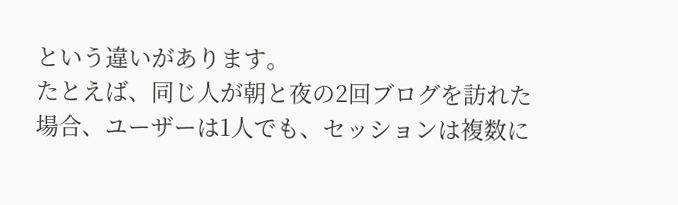という違いがあります。
たとえば、同じ人が朝と夜の2回ブログを訪れた場合、ユーザーは1人でも、セッションは複数に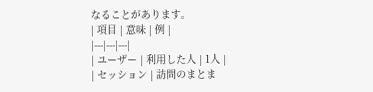なることがあります。
| 項目 | 意味 | 例 |
|---|---|---|
| ユーザー | 利用した人 | 1人 |
| セッション | 訪問のまとま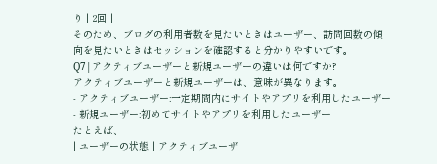り | 2回 |
そのため、ブログの利用者数を見たいときはユーザー、訪問回数の傾向を見たいときはセッションを確認すると分かりやすいです。
Q7|アクティブユーザーと新規ユーザーの違いは何ですか?
アクティブユーザーと新規ユーザーは、意味が異なります。
- アクティブユーザー:一定期間内にサイトやアプリを利用したユーザー
- 新規ユーザー:初めてサイトやアプリを利用したユーザー
たとえば、
| ユーザーの状態 | アクティブユーザ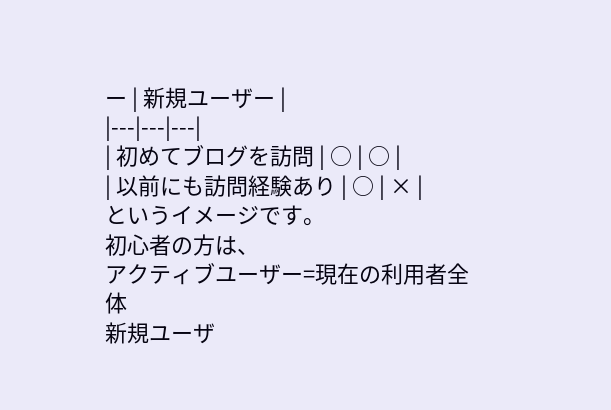ー | 新規ユーザー |
|---|---|---|
| 初めてブログを訪問 | ○ | ○ |
| 以前にも訪問経験あり | ○ | × |
というイメージです。
初心者の方は、
アクティブユーザー=現在の利用者全体
新規ユーザ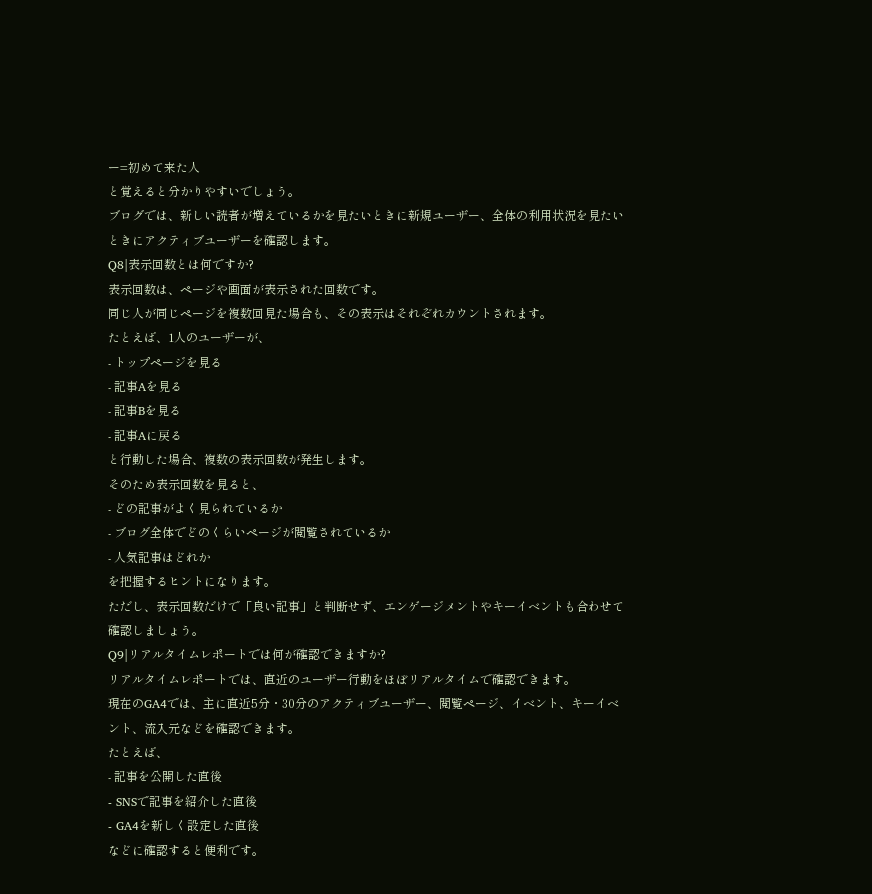ー=初めて来た人
と覚えると分かりやすいでしょう。
ブログでは、新しい読者が増えているかを見たいときに新規ユーザー、全体の利用状況を見たいときにアクティブユーザーを確認します。
Q8|表示回数とは何ですか?
表示回数は、ページや画面が表示された回数です。
同じ人が同じページを複数回見た場合も、その表示はそれぞれカウントされます。
たとえば、1人のユーザーが、
- トップページを見る
- 記事Aを見る
- 記事Bを見る
- 記事Aに戻る
と行動した場合、複数の表示回数が発生します。
そのため表示回数を見ると、
- どの記事がよく見られているか
- ブログ全体でどのくらいページが閲覧されているか
- 人気記事はどれか
を把握するヒントになります。
ただし、表示回数だけで「良い記事」と判断せず、エンゲージメントやキーイベントも合わせて確認しましょう。
Q9|リアルタイムレポートでは何が確認できますか?
リアルタイムレポートでは、直近のユーザー行動をほぼリアルタイムで確認できます。
現在のGA4では、主に直近5分・30分のアクティブユーザー、閲覧ページ、イベント、キーイベント、流入元などを確認できます。
たとえば、
- 記事を公開した直後
- SNSで記事を紹介した直後
- GA4を新しく設定した直後
などに確認すると便利です。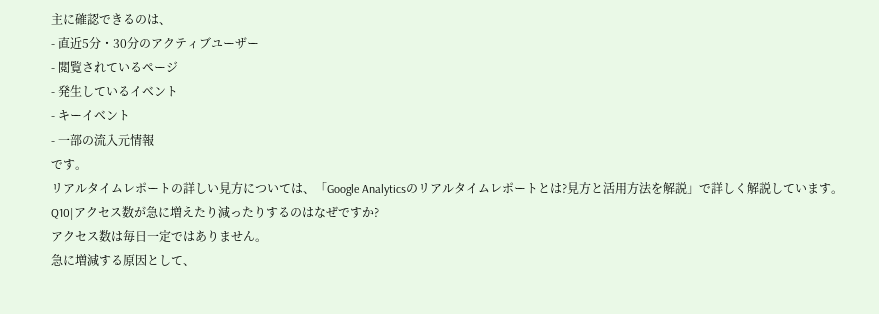主に確認できるのは、
- 直近5分・30分のアクティブユーザー
- 閲覧されているページ
- 発生しているイベント
- キーイベント
- 一部の流入元情報
です。
リアルタイムレポートの詳しい見方については、「Google Analyticsのリアルタイムレポートとは?見方と活用方法を解説」で詳しく解説しています。
Q10|アクセス数が急に増えたり減ったりするのはなぜですか?
アクセス数は毎日一定ではありません。
急に増減する原因として、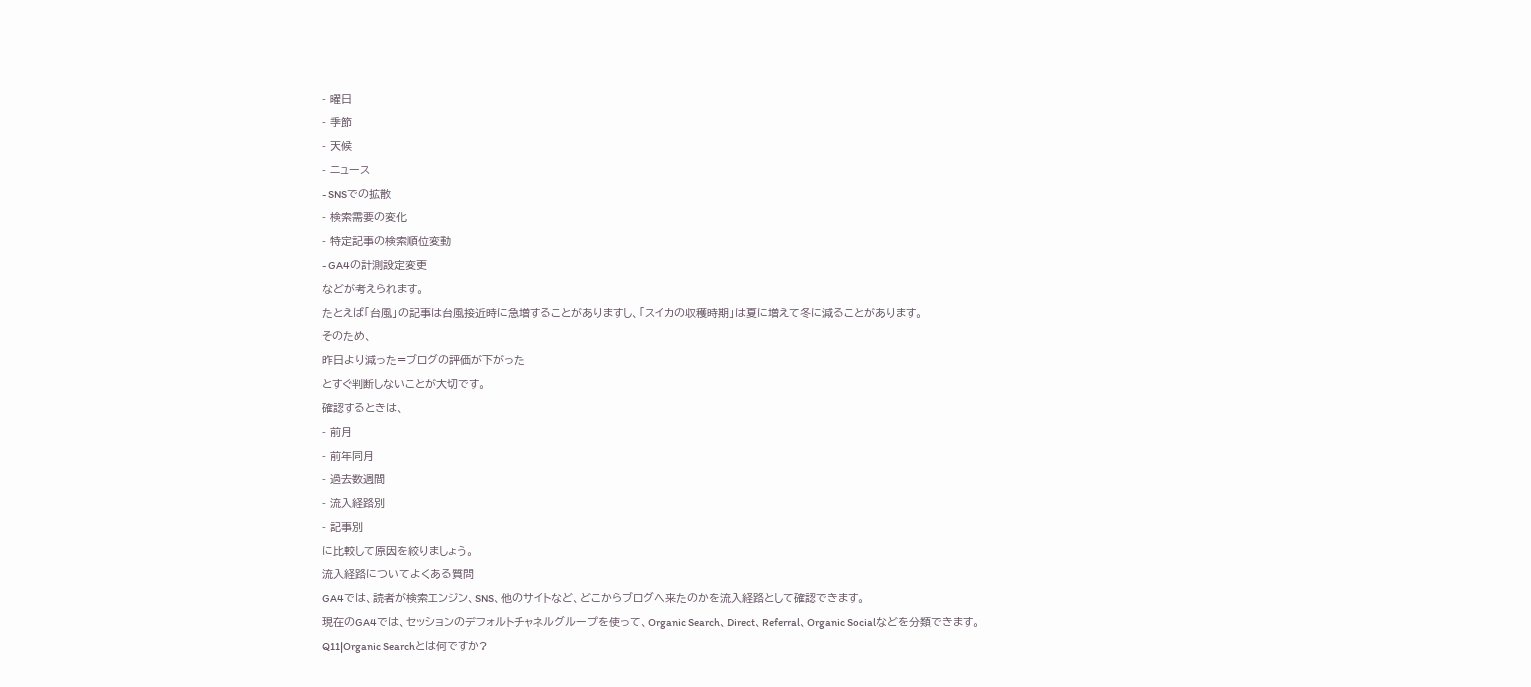- 曜日
- 季節
- 天候
- ニュース
- SNSでの拡散
- 検索需要の変化
- 特定記事の検索順位変動
- GA4の計測設定変更
などが考えられます。
たとえば「台風」の記事は台風接近時に急増することがありますし、「スイカの収穫時期」は夏に増えて冬に減ることがあります。
そのため、
昨日より減った=ブログの評価が下がった
とすぐ判断しないことが大切です。
確認するときは、
- 前月
- 前年同月
- 過去数週間
- 流入経路別
- 記事別
に比較して原因を絞りましょう。
流入経路についてよくある質問
GA4では、読者が検索エンジン、SNS、他のサイトなど、どこからブログへ来たのかを流入経路として確認できます。
現在のGA4では、セッションのデフォルトチャネルグループを使って、Organic Search、Direct、Referral、Organic Socialなどを分類できます。
Q11|Organic Searchとは何ですか?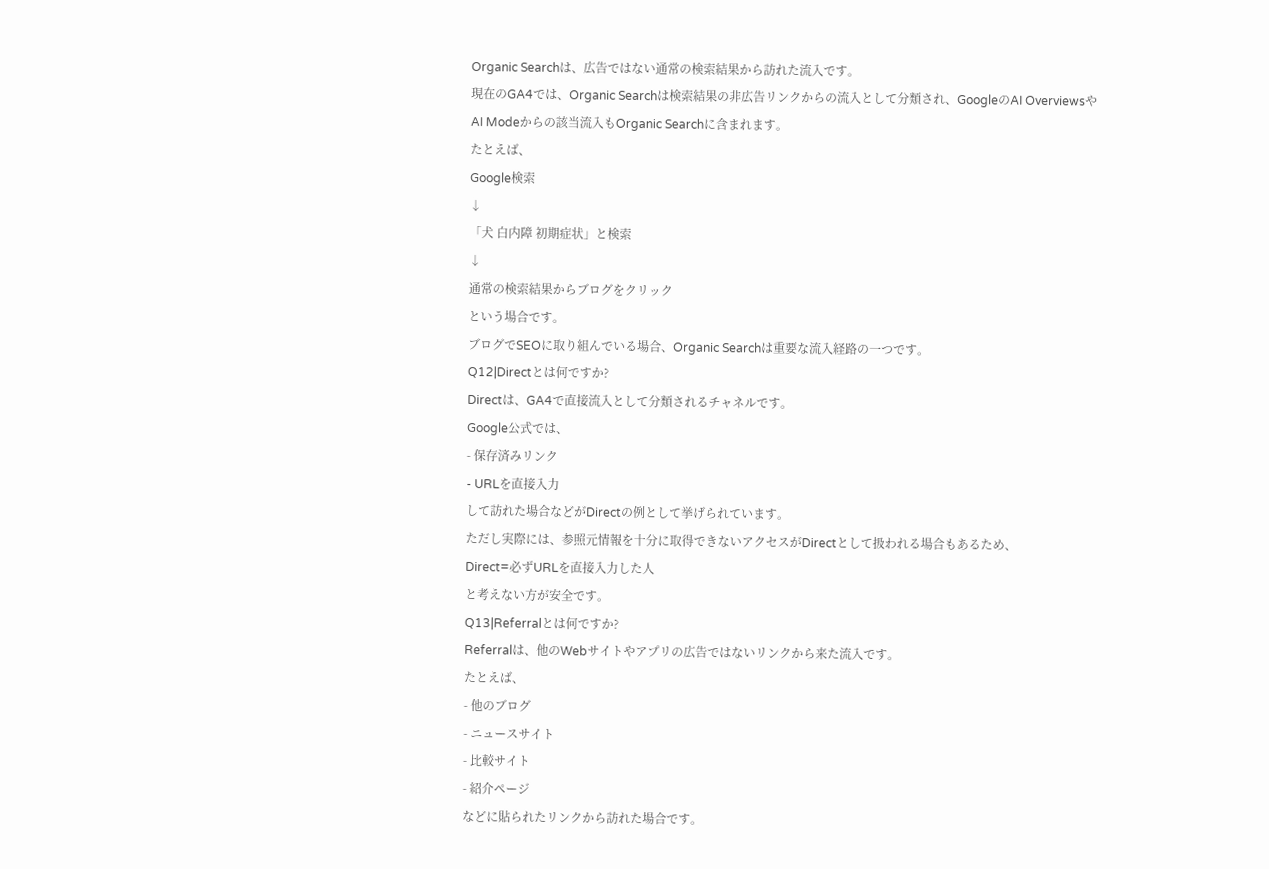Organic Searchは、広告ではない通常の検索結果から訪れた流入です。
現在のGA4では、Organic Searchは検索結果の非広告リンクからの流入として分類され、GoogleのAI OverviewsやAI Modeからの該当流入もOrganic Searchに含まれます。
たとえば、
Google検索
↓
「犬 白内障 初期症状」と検索
↓
通常の検索結果からブログをクリック
という場合です。
ブログでSEOに取り組んでいる場合、Organic Searchは重要な流入経路の一つです。
Q12|Directとは何ですか?
Directは、GA4で直接流入として分類されるチャネルです。
Google公式では、
- 保存済みリンク
- URLを直接入力
して訪れた場合などがDirectの例として挙げられています。
ただし実際には、参照元情報を十分に取得できないアクセスがDirectとして扱われる場合もあるため、
Direct=必ずURLを直接入力した人
と考えない方が安全です。
Q13|Referralとは何ですか?
Referralは、他のWebサイトやアプリの広告ではないリンクから来た流入です。
たとえば、
- 他のブログ
- ニュースサイト
- 比較サイト
- 紹介ページ
などに貼られたリンクから訪れた場合です。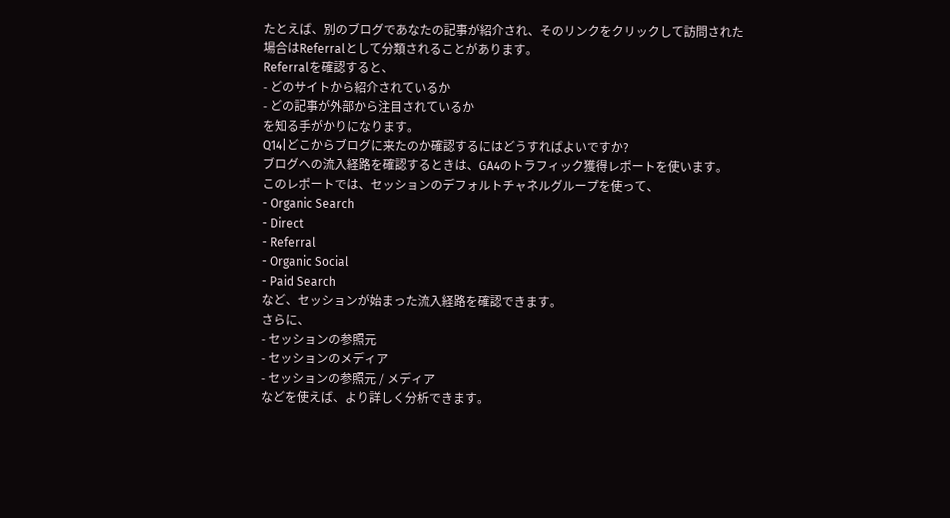たとえば、別のブログであなたの記事が紹介され、そのリンクをクリックして訪問された場合はReferralとして分類されることがあります。
Referralを確認すると、
- どのサイトから紹介されているか
- どの記事が外部から注目されているか
を知る手がかりになります。
Q14|どこからブログに来たのか確認するにはどうすればよいですか?
ブログへの流入経路を確認するときは、GA4のトラフィック獲得レポートを使います。
このレポートでは、セッションのデフォルトチャネルグループを使って、
- Organic Search
- Direct
- Referral
- Organic Social
- Paid Search
など、セッションが始まった流入経路を確認できます。
さらに、
- セッションの参照元
- セッションのメディア
- セッションの参照元 / メディア
などを使えば、より詳しく分析できます。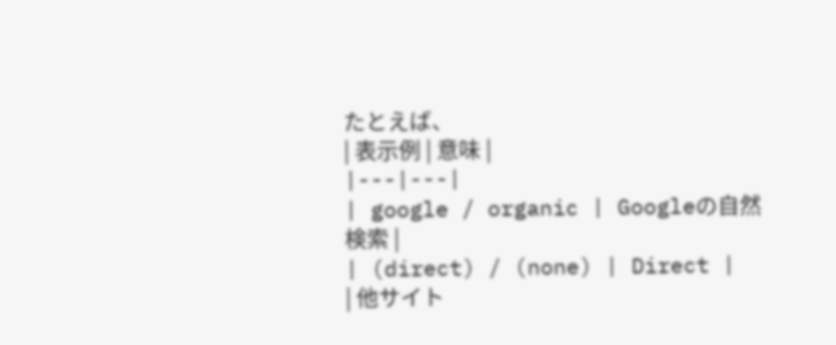たとえば、
| 表示例 | 意味 |
|---|---|
| google / organic | Googleの自然検索 |
| (direct) / (none) | Direct |
| 他サイト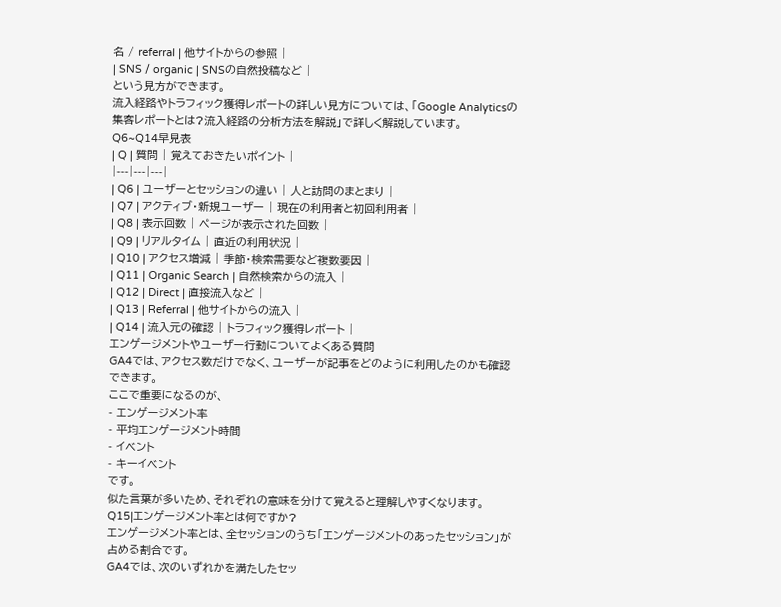名 / referral | 他サイトからの参照 |
| SNS / organic | SNSの自然投稿など |
という見方ができます。
流入経路やトラフィック獲得レポートの詳しい見方については、「Google Analyticsの集客レポートとは?流入経路の分析方法を解説」で詳しく解説しています。
Q6~Q14早見表
| Q | 質問 | 覚えておきたいポイント |
|---|---|---|
| Q6 | ユーザーとセッションの違い | 人と訪問のまとまり |
| Q7 | アクティブ・新規ユーザー | 現在の利用者と初回利用者 |
| Q8 | 表示回数 | ページが表示された回数 |
| Q9 | リアルタイム | 直近の利用状況 |
| Q10 | アクセス増減 | 季節・検索需要など複数要因 |
| Q11 | Organic Search | 自然検索からの流入 |
| Q12 | Direct | 直接流入など |
| Q13 | Referral | 他サイトからの流入 |
| Q14 | 流入元の確認 | トラフィック獲得レポート |
エンゲージメントやユーザー行動についてよくある質問
GA4では、アクセス数だけでなく、ユーザーが記事をどのように利用したのかも確認できます。
ここで重要になるのが、
- エンゲージメント率
- 平均エンゲージメント時間
- イベント
- キーイベント
です。
似た言葉が多いため、それぞれの意味を分けて覚えると理解しやすくなります。
Q15|エンゲージメント率とは何ですか?
エンゲージメント率とは、全セッションのうち「エンゲージメントのあったセッション」が占める割合です。
GA4では、次のいずれかを満たしたセッ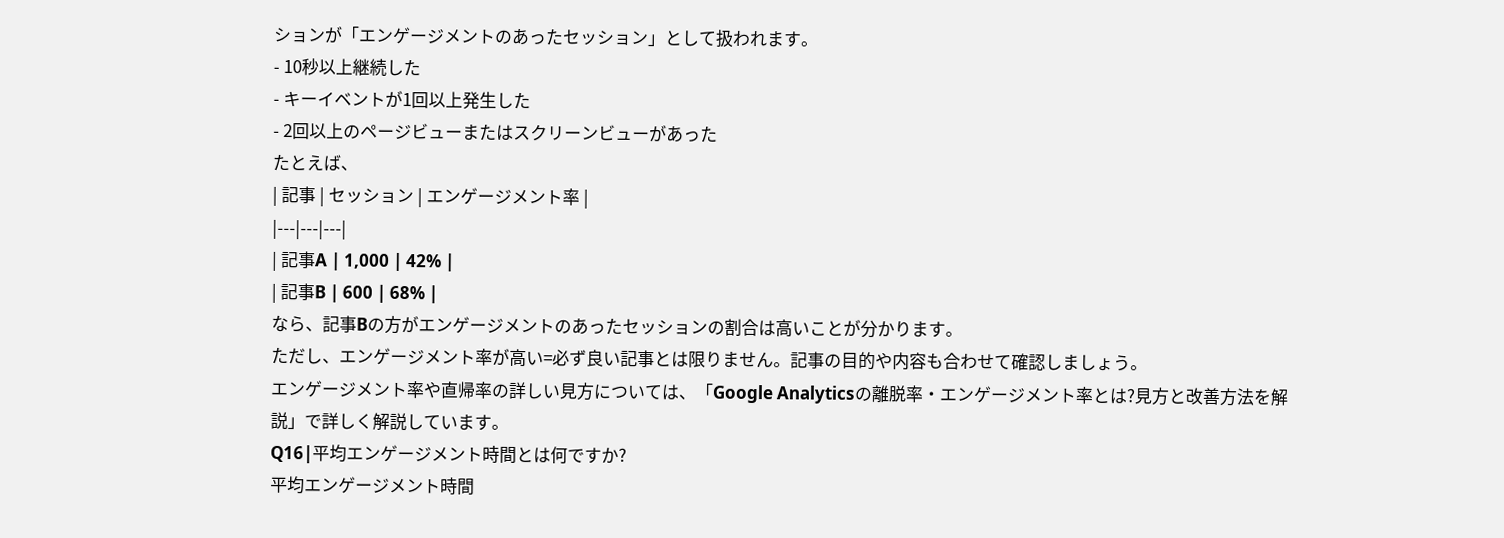ションが「エンゲージメントのあったセッション」として扱われます。
- 10秒以上継続した
- キーイベントが1回以上発生した
- 2回以上のページビューまたはスクリーンビューがあった
たとえば、
| 記事 | セッション | エンゲージメント率 |
|---|---|---|
| 記事A | 1,000 | 42% |
| 記事B | 600 | 68% |
なら、記事Bの方がエンゲージメントのあったセッションの割合は高いことが分かります。
ただし、エンゲージメント率が高い=必ず良い記事とは限りません。記事の目的や内容も合わせて確認しましょう。
エンゲージメント率や直帰率の詳しい見方については、「Google Analyticsの離脱率・エンゲージメント率とは?見方と改善方法を解説」で詳しく解説しています。
Q16|平均エンゲージメント時間とは何ですか?
平均エンゲージメント時間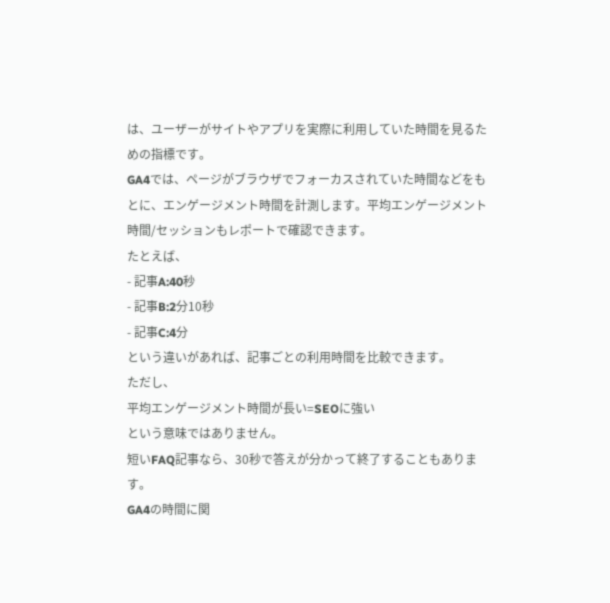は、ユーザーがサイトやアプリを実際に利用していた時間を見るための指標です。
GA4では、ページがブラウザでフォーカスされていた時間などをもとに、エンゲージメント時間を計測します。平均エンゲージメント時間/セッションもレポートで確認できます。
たとえば、
- 記事A:40秒
- 記事B:2分10秒
- 記事C:4分
という違いがあれば、記事ごとの利用時間を比較できます。
ただし、
平均エンゲージメント時間が長い=SEOに強い
という意味ではありません。
短いFAQ記事なら、30秒で答えが分かって終了することもあります。
GA4の時間に関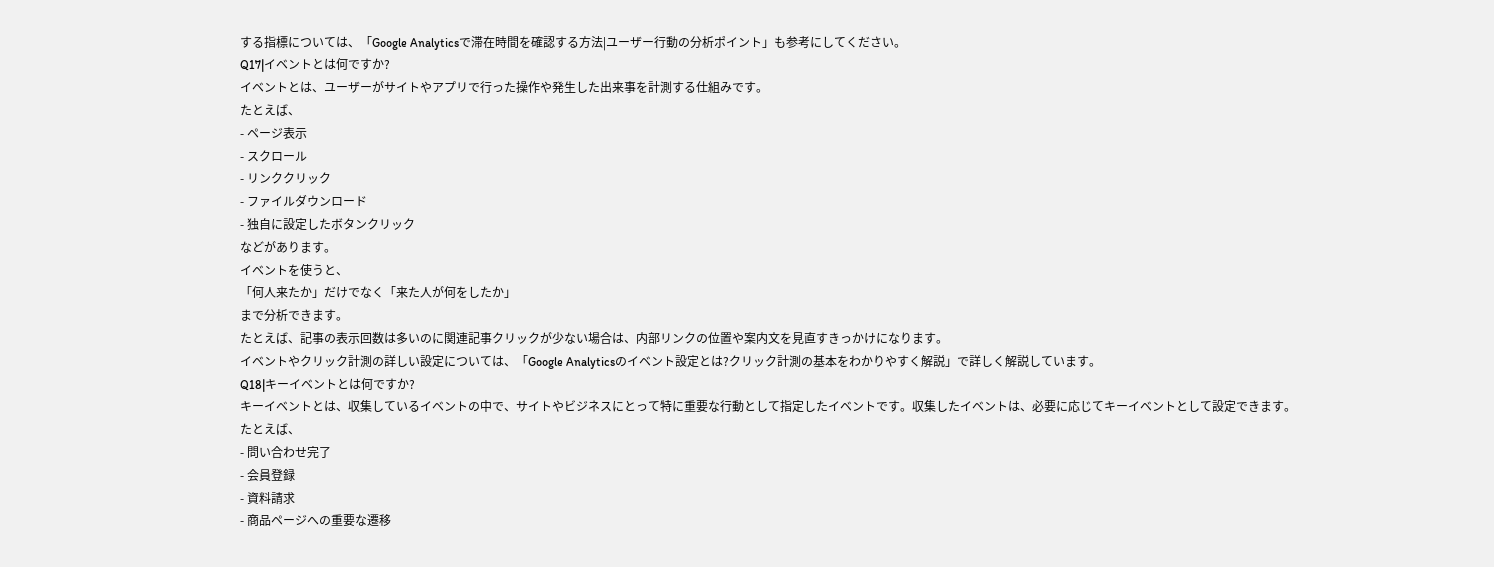する指標については、「Google Analyticsで滞在時間を確認する方法|ユーザー行動の分析ポイント」も参考にしてください。
Q17|イベントとは何ですか?
イベントとは、ユーザーがサイトやアプリで行った操作や発生した出来事を計測する仕組みです。
たとえば、
- ページ表示
- スクロール
- リンククリック
- ファイルダウンロード
- 独自に設定したボタンクリック
などがあります。
イベントを使うと、
「何人来たか」だけでなく「来た人が何をしたか」
まで分析できます。
たとえば、記事の表示回数は多いのに関連記事クリックが少ない場合は、内部リンクの位置や案内文を見直すきっかけになります。
イベントやクリック計測の詳しい設定については、「Google Analyticsのイベント設定とは?クリック計測の基本をわかりやすく解説」で詳しく解説しています。
Q18|キーイベントとは何ですか?
キーイベントとは、収集しているイベントの中で、サイトやビジネスにとって特に重要な行動として指定したイベントです。収集したイベントは、必要に応じてキーイベントとして設定できます。
たとえば、
- 問い合わせ完了
- 会員登録
- 資料請求
- 商品ページへの重要な遷移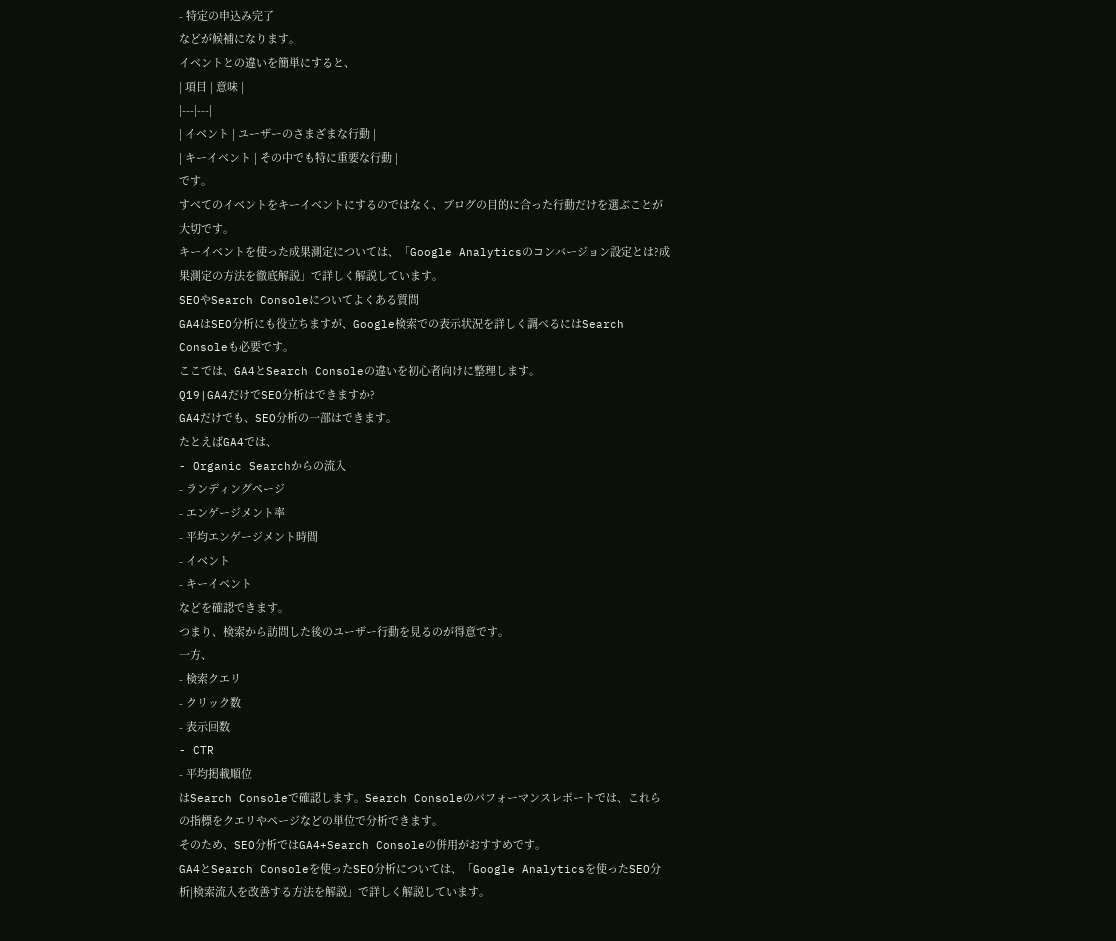- 特定の申込み完了
などが候補になります。
イベントとの違いを簡単にすると、
| 項目 | 意味 |
|---|---|
| イベント | ユーザーのさまざまな行動 |
| キーイベント | その中でも特に重要な行動 |
です。
すべてのイベントをキーイベントにするのではなく、ブログの目的に合った行動だけを選ぶことが大切です。
キーイベントを使った成果測定については、「Google Analyticsのコンバージョン設定とは?成果測定の方法を徹底解説」で詳しく解説しています。
SEOやSearch Consoleについてよくある質問
GA4はSEO分析にも役立ちますが、Google検索での表示状況を詳しく調べるにはSearch Consoleも必要です。
ここでは、GA4とSearch Consoleの違いを初心者向けに整理します。
Q19|GA4だけでSEO分析はできますか?
GA4だけでも、SEO分析の一部はできます。
たとえばGA4では、
- Organic Searchからの流入
- ランディングページ
- エンゲージメント率
- 平均エンゲージメント時間
- イベント
- キーイベント
などを確認できます。
つまり、検索から訪問した後のユーザー行動を見るのが得意です。
一方、
- 検索クエリ
- クリック数
- 表示回数
- CTR
- 平均掲載順位
はSearch Consoleで確認します。Search Consoleのパフォーマンスレポートでは、これらの指標をクエリやページなどの単位で分析できます。
そのため、SEO分析ではGA4+Search Consoleの併用がおすすめです。
GA4とSearch Consoleを使ったSEO分析については、「Google Analyticsを使ったSEO分析|検索流入を改善する方法を解説」で詳しく解説しています。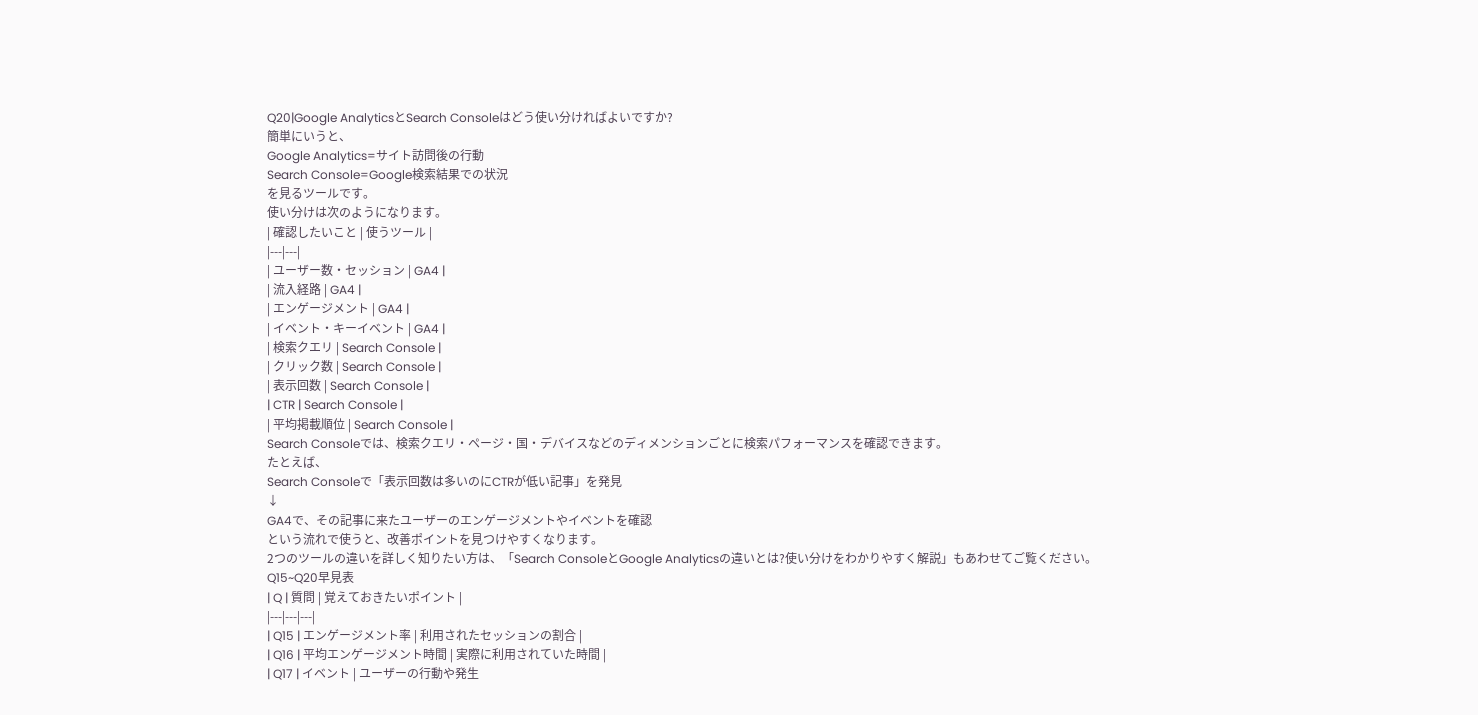Q20|Google AnalyticsとSearch Consoleはどう使い分ければよいですか?
簡単にいうと、
Google Analytics=サイト訪問後の行動
Search Console=Google検索結果での状況
を見るツールです。
使い分けは次のようになります。
| 確認したいこと | 使うツール |
|---|---|
| ユーザー数・セッション | GA4 |
| 流入経路 | GA4 |
| エンゲージメント | GA4 |
| イベント・キーイベント | GA4 |
| 検索クエリ | Search Console |
| クリック数 | Search Console |
| 表示回数 | Search Console |
| CTR | Search Console |
| 平均掲載順位 | Search Console |
Search Consoleでは、検索クエリ・ページ・国・デバイスなどのディメンションごとに検索パフォーマンスを確認できます。
たとえば、
Search Consoleで「表示回数は多いのにCTRが低い記事」を発見
↓
GA4で、その記事に来たユーザーのエンゲージメントやイベントを確認
という流れで使うと、改善ポイントを見つけやすくなります。
2つのツールの違いを詳しく知りたい方は、「Search ConsoleとGoogle Analyticsの違いとは?使い分けをわかりやすく解説」もあわせてご覧ください。
Q15~Q20早見表
| Q | 質問 | 覚えておきたいポイント |
|---|---|---|
| Q15 | エンゲージメント率 | 利用されたセッションの割合 |
| Q16 | 平均エンゲージメント時間 | 実際に利用されていた時間 |
| Q17 | イベント | ユーザーの行動や発生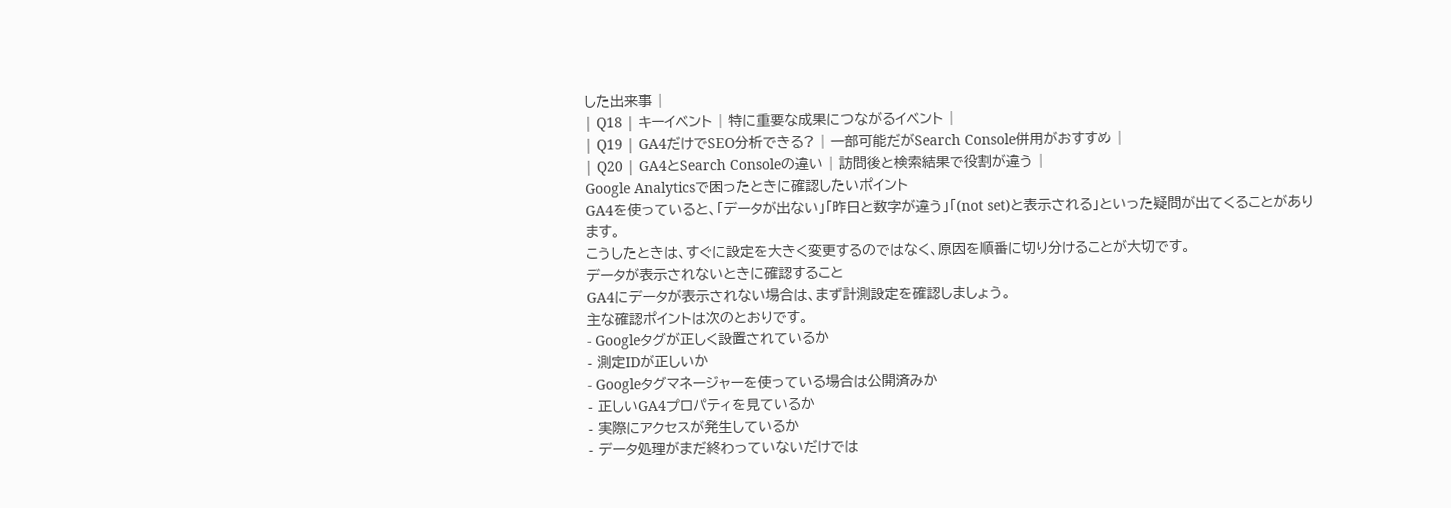した出来事 |
| Q18 | キーイベント | 特に重要な成果につながるイベント |
| Q19 | GA4だけでSEO分析できる? | 一部可能だがSearch Console併用がおすすめ |
| Q20 | GA4とSearch Consoleの違い | 訪問後と検索結果で役割が違う |
Google Analyticsで困ったときに確認したいポイント
GA4を使っていると、「データが出ない」「昨日と数字が違う」「(not set)と表示される」といった疑問が出てくることがあります。
こうしたときは、すぐに設定を大きく変更するのではなく、原因を順番に切り分けることが大切です。
データが表示されないときに確認すること
GA4にデータが表示されない場合は、まず計測設定を確認しましょう。
主な確認ポイントは次のとおりです。
- Googleタグが正しく設置されているか
- 測定IDが正しいか
- Googleタグマネージャーを使っている場合は公開済みか
- 正しいGA4プロパティを見ているか
- 実際にアクセスが発生しているか
- データ処理がまだ終わっていないだけでは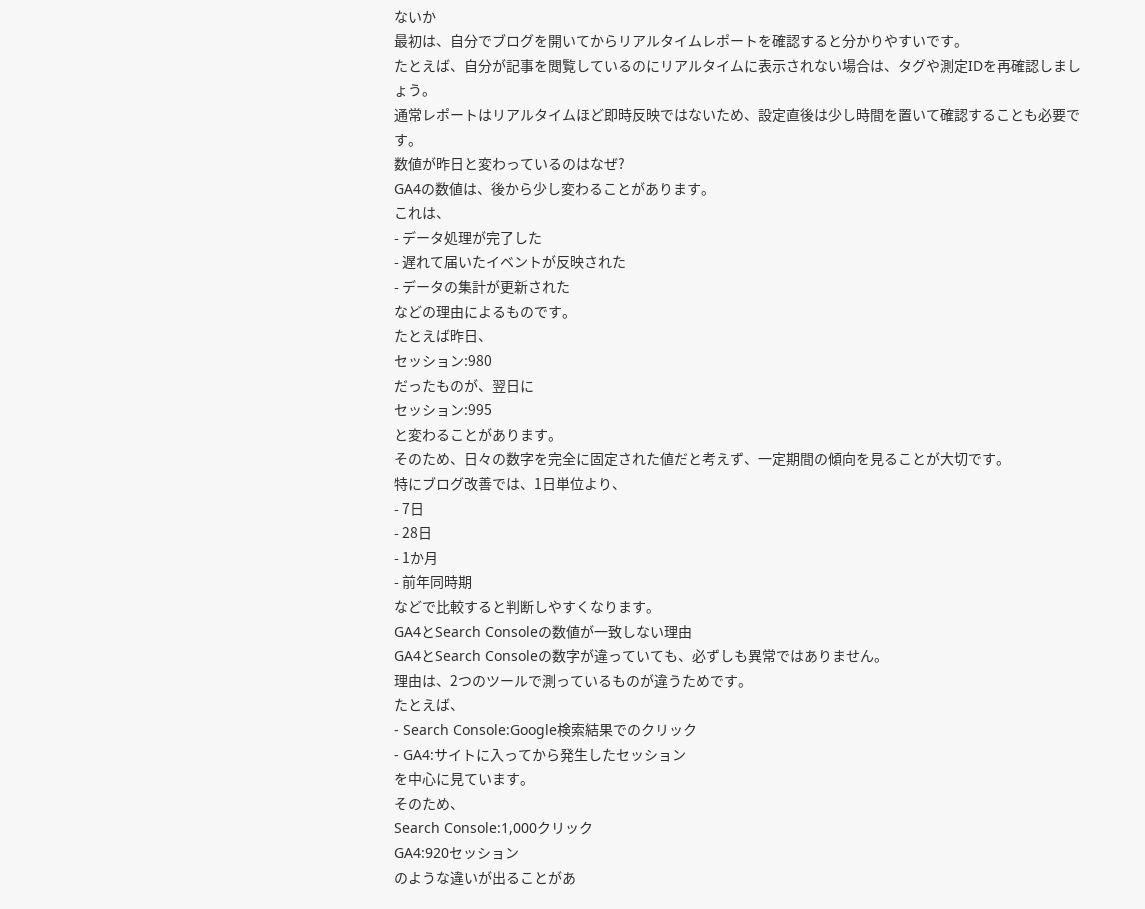ないか
最初は、自分でブログを開いてからリアルタイムレポートを確認すると分かりやすいです。
たとえば、自分が記事を閲覧しているのにリアルタイムに表示されない場合は、タグや測定IDを再確認しましょう。
通常レポートはリアルタイムほど即時反映ではないため、設定直後は少し時間を置いて確認することも必要です。
数値が昨日と変わっているのはなぜ?
GA4の数値は、後から少し変わることがあります。
これは、
- データ処理が完了した
- 遅れて届いたイベントが反映された
- データの集計が更新された
などの理由によるものです。
たとえば昨日、
セッション:980
だったものが、翌日に
セッション:995
と変わることがあります。
そのため、日々の数字を完全に固定された値だと考えず、一定期間の傾向を見ることが大切です。
特にブログ改善では、1日単位より、
- 7日
- 28日
- 1か月
- 前年同時期
などで比較すると判断しやすくなります。
GA4とSearch Consoleの数値が一致しない理由
GA4とSearch Consoleの数字が違っていても、必ずしも異常ではありません。
理由は、2つのツールで測っているものが違うためです。
たとえば、
- Search Console:Google検索結果でのクリック
- GA4:サイトに入ってから発生したセッション
を中心に見ています。
そのため、
Search Console:1,000クリック
GA4:920セッション
のような違いが出ることがあ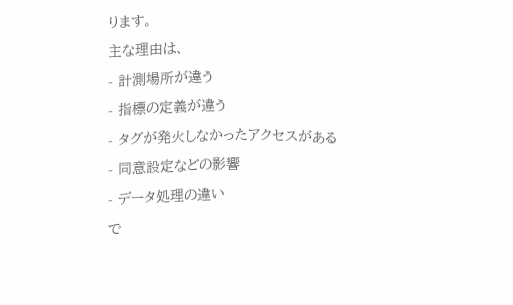ります。
主な理由は、
- 計測場所が違う
- 指標の定義が違う
- タグが発火しなかったアクセスがある
- 同意設定などの影響
- データ処理の違い
で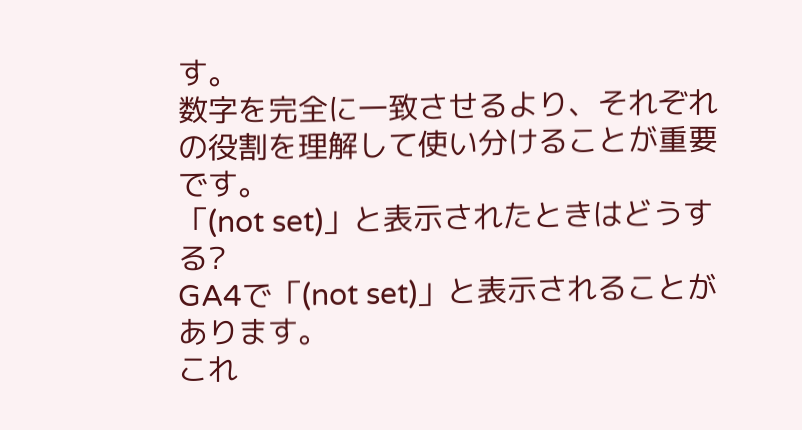す。
数字を完全に一致させるより、それぞれの役割を理解して使い分けることが重要です。
「(not set)」と表示されたときはどうする?
GA4で「(not set)」と表示されることがあります。
これ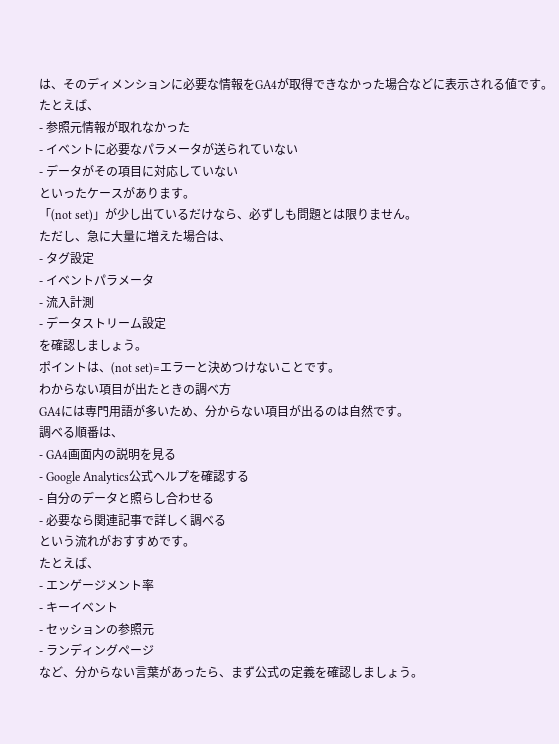は、そのディメンションに必要な情報をGA4が取得できなかった場合などに表示される値です。
たとえば、
- 参照元情報が取れなかった
- イベントに必要なパラメータが送られていない
- データがその項目に対応していない
といったケースがあります。
「(not set)」が少し出ているだけなら、必ずしも問題とは限りません。
ただし、急に大量に増えた場合は、
- タグ設定
- イベントパラメータ
- 流入計測
- データストリーム設定
を確認しましょう。
ポイントは、(not set)=エラーと決めつけないことです。
わからない項目が出たときの調べ方
GA4には専門用語が多いため、分からない項目が出るのは自然です。
調べる順番は、
- GA4画面内の説明を見る
- Google Analytics公式ヘルプを確認する
- 自分のデータと照らし合わせる
- 必要なら関連記事で詳しく調べる
という流れがおすすめです。
たとえば、
- エンゲージメント率
- キーイベント
- セッションの参照元
- ランディングページ
など、分からない言葉があったら、まず公式の定義を確認しましょう。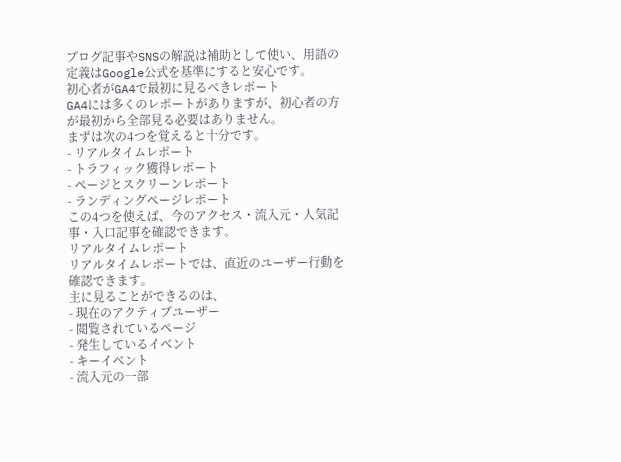ブログ記事やSNSの解説は補助として使い、用語の定義はGoogle公式を基準にすると安心です。
初心者がGA4で最初に見るべきレポート
GA4には多くのレポートがありますが、初心者の方が最初から全部見る必要はありません。
まずは次の4つを覚えると十分です。
- リアルタイムレポート
- トラフィック獲得レポート
- ページとスクリーンレポート
- ランディングページレポート
この4つを使えば、今のアクセス・流入元・人気記事・入口記事を確認できます。
リアルタイムレポート
リアルタイムレポートでは、直近のユーザー行動を確認できます。
主に見ることができるのは、
- 現在のアクティブユーザー
- 閲覧されているページ
- 発生しているイベント
- キーイベント
- 流入元の一部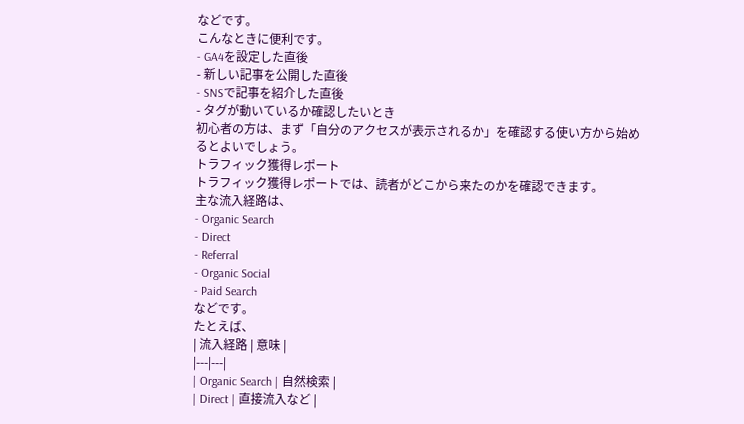などです。
こんなときに便利です。
- GA4を設定した直後
- 新しい記事を公開した直後
- SNSで記事を紹介した直後
- タグが動いているか確認したいとき
初心者の方は、まず「自分のアクセスが表示されるか」を確認する使い方から始めるとよいでしょう。
トラフィック獲得レポート
トラフィック獲得レポートでは、読者がどこから来たのかを確認できます。
主な流入経路は、
- Organic Search
- Direct
- Referral
- Organic Social
- Paid Search
などです。
たとえば、
| 流入経路 | 意味 |
|---|---|
| Organic Search | 自然検索 |
| Direct | 直接流入など |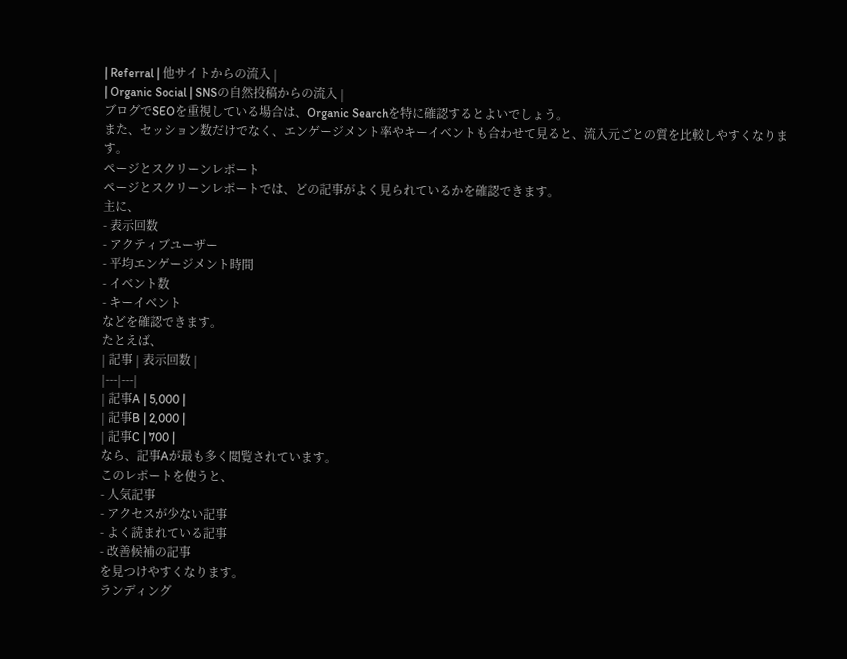| Referral | 他サイトからの流入 |
| Organic Social | SNSの自然投稿からの流入 |
ブログでSEOを重視している場合は、Organic Searchを特に確認するとよいでしょう。
また、セッション数だけでなく、エンゲージメント率やキーイベントも合わせて見ると、流入元ごとの質を比較しやすくなります。
ページとスクリーンレポート
ページとスクリーンレポートでは、どの記事がよく見られているかを確認できます。
主に、
- 表示回数
- アクティブユーザー
- 平均エンゲージメント時間
- イベント数
- キーイベント
などを確認できます。
たとえば、
| 記事 | 表示回数 |
|---|---|
| 記事A | 5,000 |
| 記事B | 2,000 |
| 記事C | 700 |
なら、記事Aが最も多く閲覧されています。
このレポートを使うと、
- 人気記事
- アクセスが少ない記事
- よく読まれている記事
- 改善候補の記事
を見つけやすくなります。
ランディング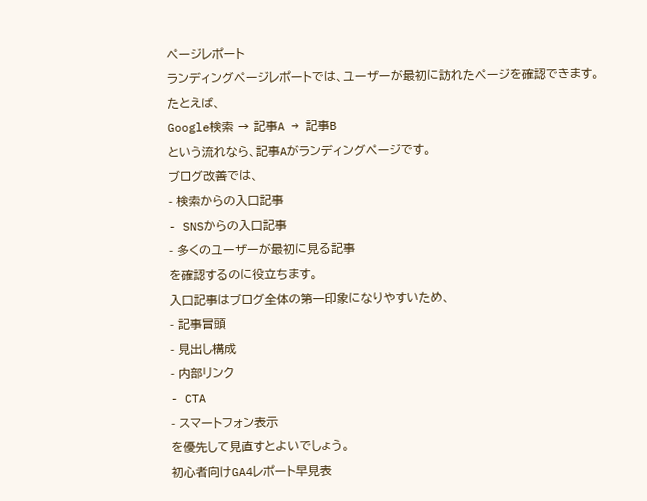ページレポート
ランディングページレポートでは、ユーザーが最初に訪れたページを確認できます。
たとえば、
Google検索 → 記事A → 記事B
という流れなら、記事Aがランディングページです。
ブログ改善では、
- 検索からの入口記事
- SNSからの入口記事
- 多くのユーザーが最初に見る記事
を確認するのに役立ちます。
入口記事はブログ全体の第一印象になりやすいため、
- 記事冒頭
- 見出し構成
- 内部リンク
- CTA
- スマートフォン表示
を優先して見直すとよいでしょう。
初心者向けGA4レポート早見表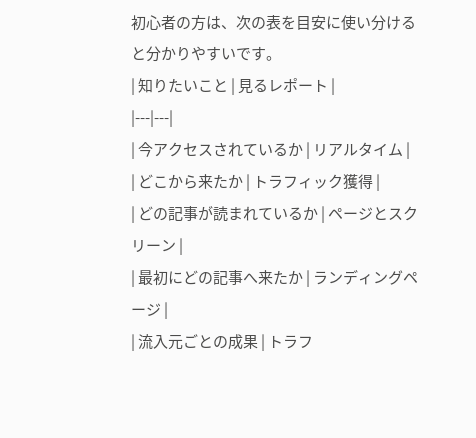初心者の方は、次の表を目安に使い分けると分かりやすいです。
| 知りたいこと | 見るレポート |
|---|---|
| 今アクセスされているか | リアルタイム |
| どこから来たか | トラフィック獲得 |
| どの記事が読まれているか | ページとスクリーン |
| 最初にどの記事へ来たか | ランディングページ |
| 流入元ごとの成果 | トラフ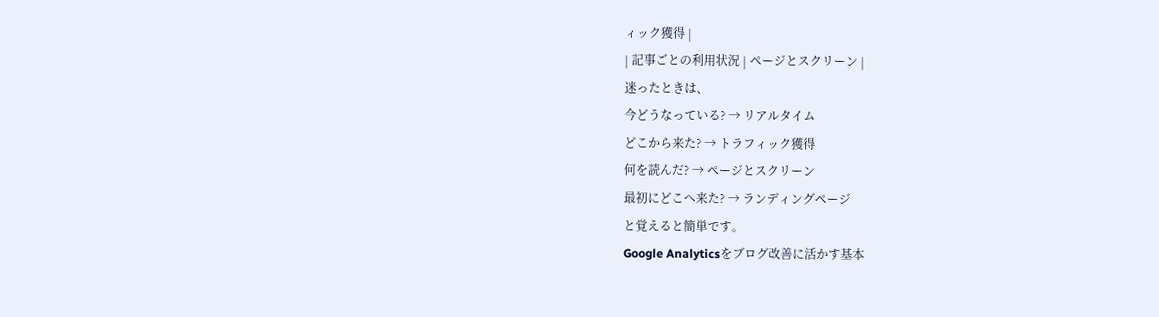ィック獲得 |
| 記事ごとの利用状況 | ページとスクリーン |
迷ったときは、
今どうなっている? → リアルタイム
どこから来た? → トラフィック獲得
何を読んだ? → ページとスクリーン
最初にどこへ来た? → ランディングページ
と覚えると簡単です。
Google Analyticsをブログ改善に活かす基本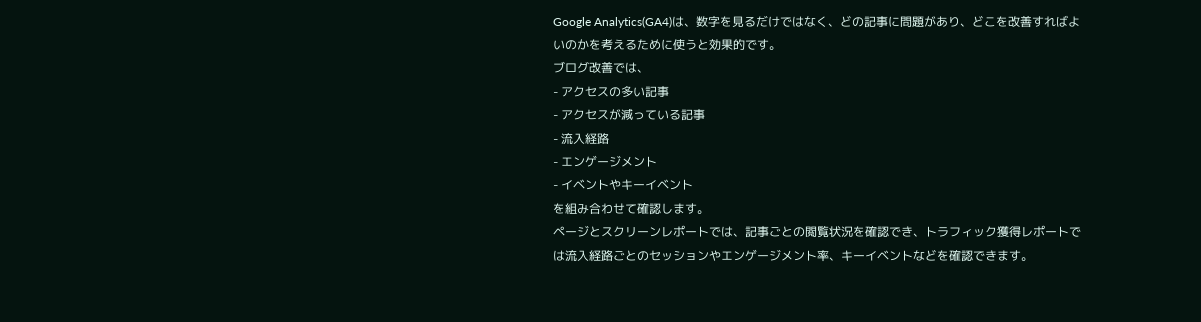Google Analytics(GA4)は、数字を見るだけではなく、どの記事に問題があり、どこを改善すればよいのかを考えるために使うと効果的です。
ブログ改善では、
- アクセスの多い記事
- アクセスが減っている記事
- 流入経路
- エンゲージメント
- イベントやキーイベント
を組み合わせて確認します。
ページとスクリーンレポートでは、記事ごとの閲覧状況を確認でき、トラフィック獲得レポートでは流入経路ごとのセッションやエンゲージメント率、キーイベントなどを確認できます。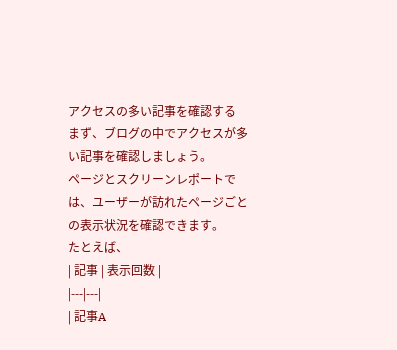アクセスの多い記事を確認する
まず、ブログの中でアクセスが多い記事を確認しましょう。
ページとスクリーンレポートでは、ユーザーが訪れたページごとの表示状況を確認できます。
たとえば、
| 記事 | 表示回数 |
|---|---|
| 記事A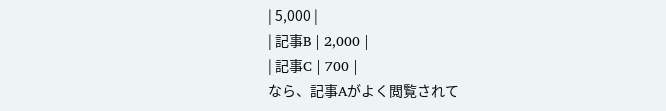| 5,000 |
| 記事B | 2,000 |
| 記事C | 700 |
なら、記事Aがよく閲覧されて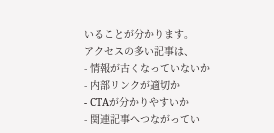いることが分かります。
アクセスの多い記事は、
- 情報が古くなっていないか
- 内部リンクが適切か
- CTAが分かりやすいか
- 関連記事へつながってい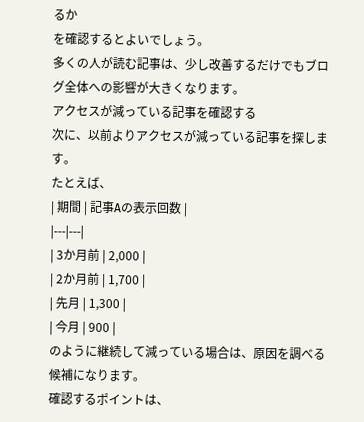るか
を確認するとよいでしょう。
多くの人が読む記事は、少し改善するだけでもブログ全体への影響が大きくなります。
アクセスが減っている記事を確認する
次に、以前よりアクセスが減っている記事を探します。
たとえば、
| 期間 | 記事Aの表示回数 |
|---|---|
| 3か月前 | 2,000 |
| 2か月前 | 1,700 |
| 先月 | 1,300 |
| 今月 | 900 |
のように継続して減っている場合は、原因を調べる候補になります。
確認するポイントは、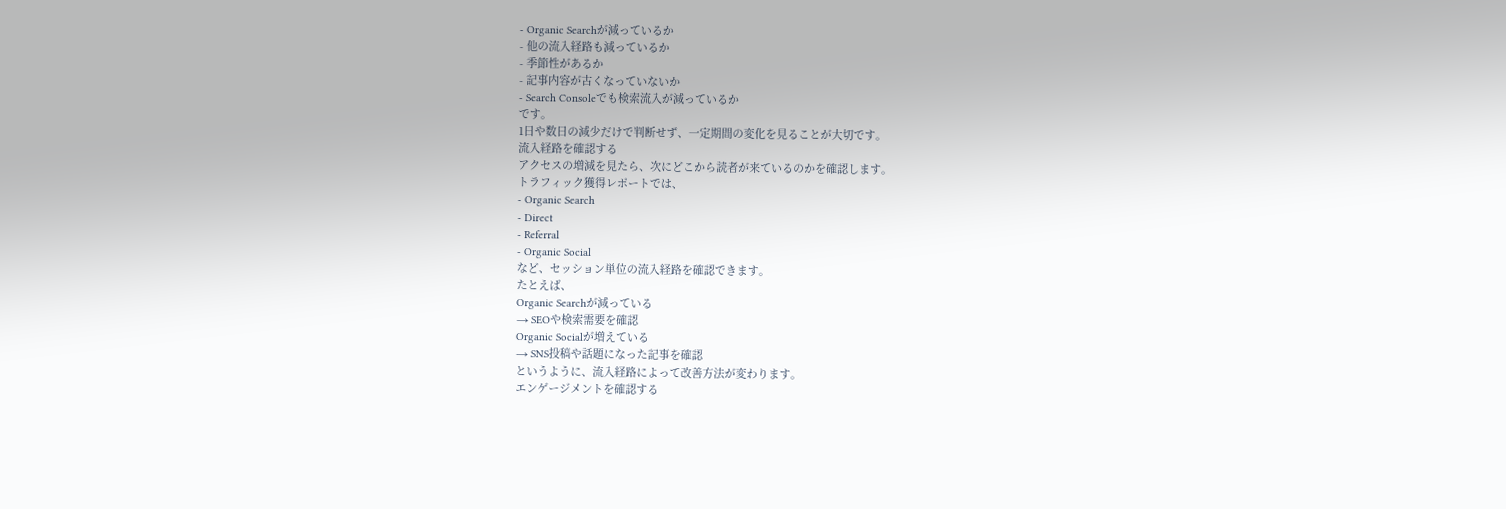- Organic Searchが減っているか
- 他の流入経路も減っているか
- 季節性があるか
- 記事内容が古くなっていないか
- Search Consoleでも検索流入が減っているか
です。
1日や数日の減少だけで判断せず、一定期間の変化を見ることが大切です。
流入経路を確認する
アクセスの増減を見たら、次にどこから読者が来ているのかを確認します。
トラフィック獲得レポートでは、
- Organic Search
- Direct
- Referral
- Organic Social
など、セッション単位の流入経路を確認できます。
たとえば、
Organic Searchが減っている
→ SEOや検索需要を確認
Organic Socialが増えている
→ SNS投稿や話題になった記事を確認
というように、流入経路によって改善方法が変わります。
エンゲージメントを確認する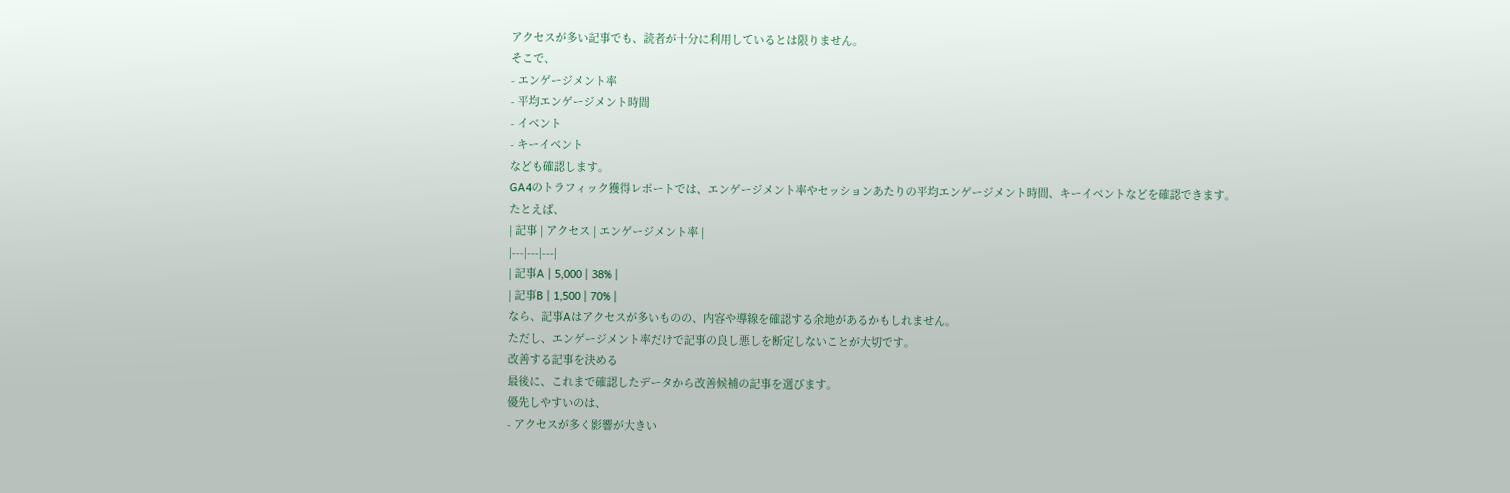アクセスが多い記事でも、読者が十分に利用しているとは限りません。
そこで、
- エンゲージメント率
- 平均エンゲージメント時間
- イベント
- キーイベント
なども確認します。
GA4のトラフィック獲得レポートでは、エンゲージメント率やセッションあたりの平均エンゲージメント時間、キーイベントなどを確認できます。
たとえば、
| 記事 | アクセス | エンゲージメント率 |
|---|---|---|
| 記事A | 5,000 | 38% |
| 記事B | 1,500 | 70% |
なら、記事Aはアクセスが多いものの、内容や導線を確認する余地があるかもしれません。
ただし、エンゲージメント率だけで記事の良し悪しを断定しないことが大切です。
改善する記事を決める
最後に、これまで確認したデータから改善候補の記事を選びます。
優先しやすいのは、
- アクセスが多く影響が大きい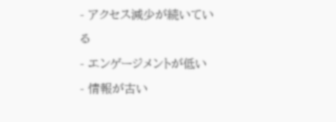- アクセス減少が続いている
- エンゲージメントが低い
- 情報が古い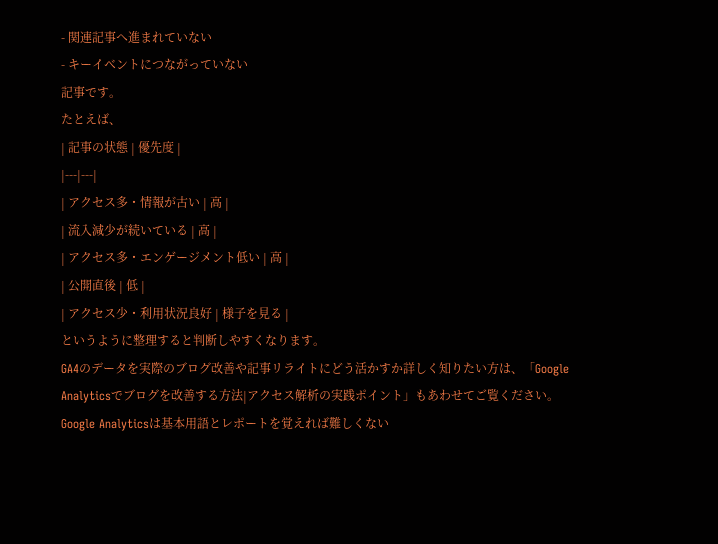- 関連記事へ進まれていない
- キーイベントにつながっていない
記事です。
たとえば、
| 記事の状態 | 優先度 |
|---|---|
| アクセス多・情報が古い | 高 |
| 流入減少が続いている | 高 |
| アクセス多・エンゲージメント低い | 高 |
| 公開直後 | 低 |
| アクセス少・利用状況良好 | 様子を見る |
というように整理すると判断しやすくなります。
GA4のデータを実際のブログ改善や記事リライトにどう活かすか詳しく知りたい方は、「Google Analyticsでブログを改善する方法|アクセス解析の実践ポイント」もあわせてご覧ください。
Google Analyticsは基本用語とレポートを覚えれば難しくない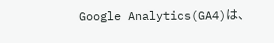Google Analytics(GA4)は、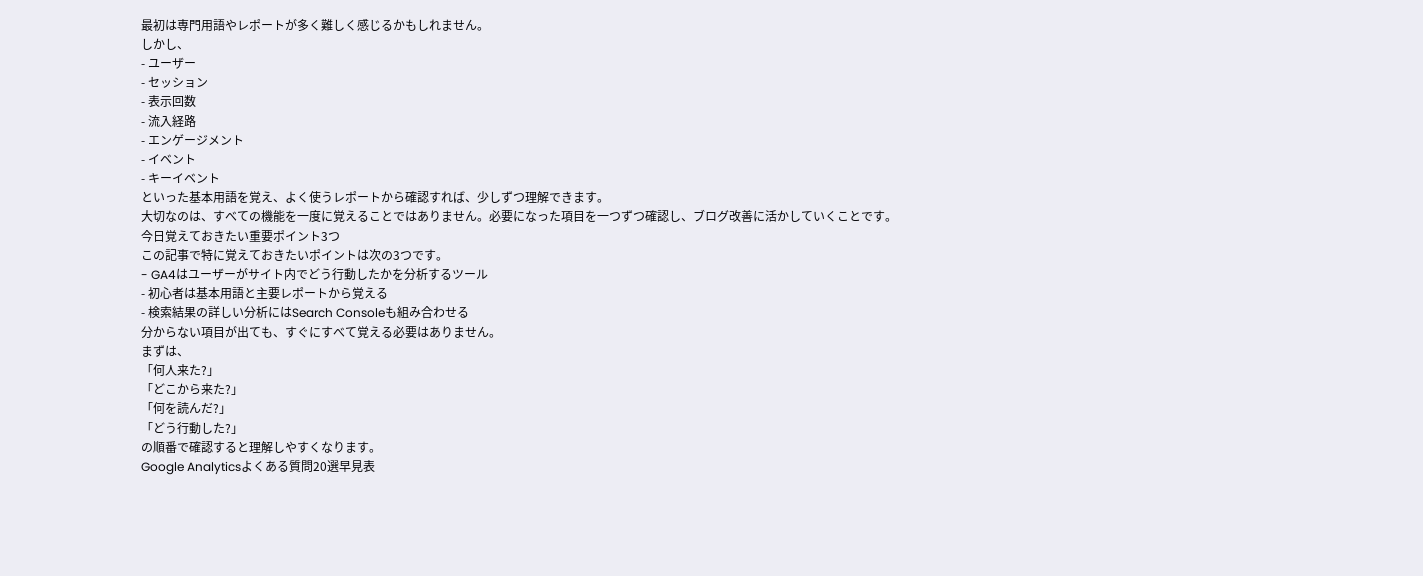最初は専門用語やレポートが多く難しく感じるかもしれません。
しかし、
- ユーザー
- セッション
- 表示回数
- 流入経路
- エンゲージメント
- イベント
- キーイベント
といった基本用語を覚え、よく使うレポートから確認すれば、少しずつ理解できます。
大切なのは、すべての機能を一度に覚えることではありません。必要になった項目を一つずつ確認し、ブログ改善に活かしていくことです。
今日覚えておきたい重要ポイント3つ
この記事で特に覚えておきたいポイントは次の3つです。
- GA4はユーザーがサイト内でどう行動したかを分析するツール
- 初心者は基本用語と主要レポートから覚える
- 検索結果の詳しい分析にはSearch Consoleも組み合わせる
分からない項目が出ても、すぐにすべて覚える必要はありません。
まずは、
「何人来た?」
「どこから来た?」
「何を読んだ?」
「どう行動した?」
の順番で確認すると理解しやすくなります。
Google Analyticsよくある質問20選早見表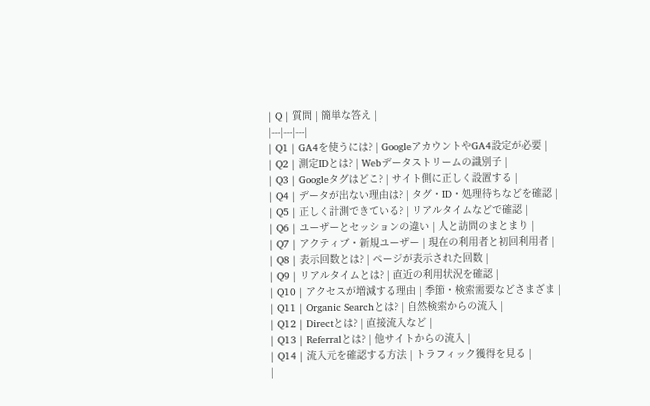| Q | 質問 | 簡単な答え |
|---|---|---|
| Q1 | GA4を使うには? | GoogleアカウントやGA4設定が必要 |
| Q2 | 測定IDとは? | Webデータストリームの識別子 |
| Q3 | Googleタグはどこ? | サイト側に正しく設置する |
| Q4 | データが出ない理由は? | タグ・ID・処理待ちなどを確認 |
| Q5 | 正しく計測できている? | リアルタイムなどで確認 |
| Q6 | ユーザーとセッションの違い | 人と訪問のまとまり |
| Q7 | アクティブ・新規ユーザー | 現在の利用者と初回利用者 |
| Q8 | 表示回数とは? | ページが表示された回数 |
| Q9 | リアルタイムとは? | 直近の利用状況を確認 |
| Q10 | アクセスが増減する理由 | 季節・検索需要などさまざま |
| Q11 | Organic Searchとは? | 自然検索からの流入 |
| Q12 | Directとは? | 直接流入など |
| Q13 | Referralとは? | 他サイトからの流入 |
| Q14 | 流入元を確認する方法 | トラフィック獲得を見る |
|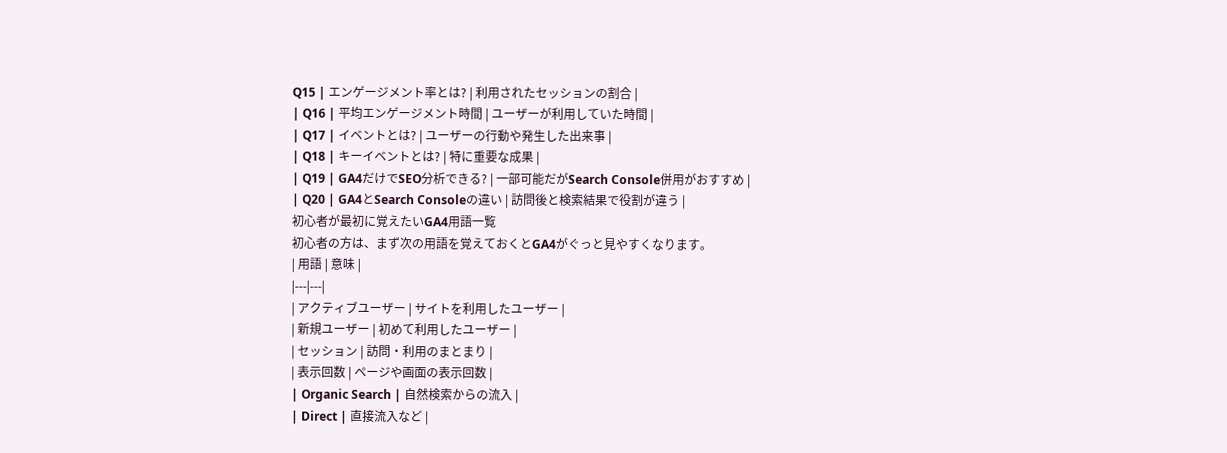Q15 | エンゲージメント率とは? | 利用されたセッションの割合 |
| Q16 | 平均エンゲージメント時間 | ユーザーが利用していた時間 |
| Q17 | イベントとは? | ユーザーの行動や発生した出来事 |
| Q18 | キーイベントとは? | 特に重要な成果 |
| Q19 | GA4だけでSEO分析できる? | 一部可能だがSearch Console併用がおすすめ |
| Q20 | GA4とSearch Consoleの違い | 訪問後と検索結果で役割が違う |
初心者が最初に覚えたいGA4用語一覧
初心者の方は、まず次の用語を覚えておくとGA4がぐっと見やすくなります。
| 用語 | 意味 |
|---|---|
| アクティブユーザー | サイトを利用したユーザー |
| 新規ユーザー | 初めて利用したユーザー |
| セッション | 訪問・利用のまとまり |
| 表示回数 | ページや画面の表示回数 |
| Organic Search | 自然検索からの流入 |
| Direct | 直接流入など |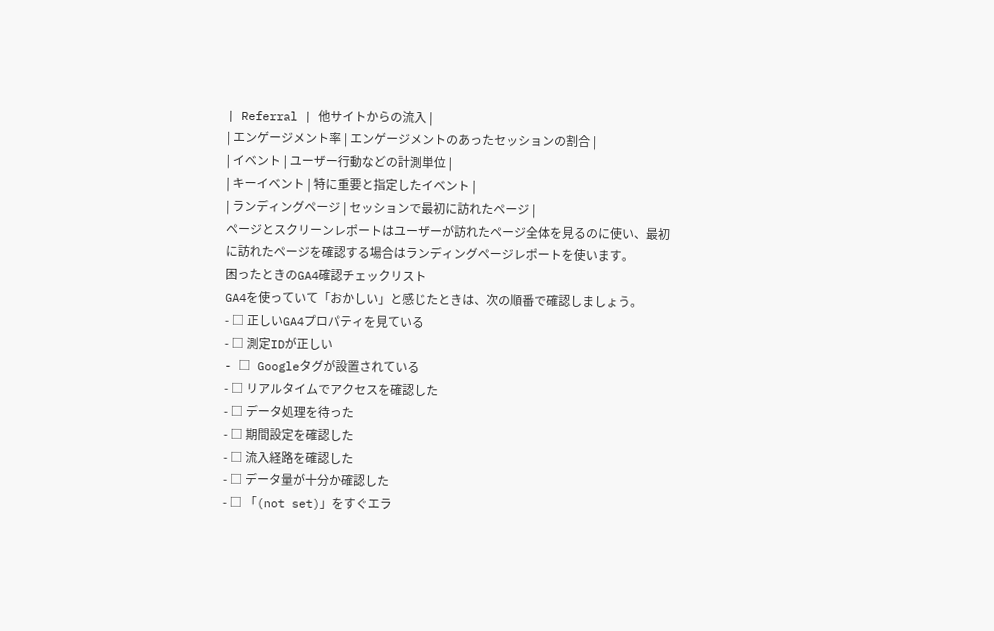| Referral | 他サイトからの流入 |
| エンゲージメント率 | エンゲージメントのあったセッションの割合 |
| イベント | ユーザー行動などの計測単位 |
| キーイベント | 特に重要と指定したイベント |
| ランディングページ | セッションで最初に訪れたページ |
ページとスクリーンレポートはユーザーが訪れたページ全体を見るのに使い、最初に訪れたページを確認する場合はランディングページレポートを使います。
困ったときのGA4確認チェックリスト
GA4を使っていて「おかしい」と感じたときは、次の順番で確認しましょう。
- □ 正しいGA4プロパティを見ている
- □ 測定IDが正しい
- □ Googleタグが設置されている
- □ リアルタイムでアクセスを確認した
- □ データ処理を待った
- □ 期間設定を確認した
- □ 流入経路を確認した
- □ データ量が十分か確認した
- □ 「(not set)」をすぐエラ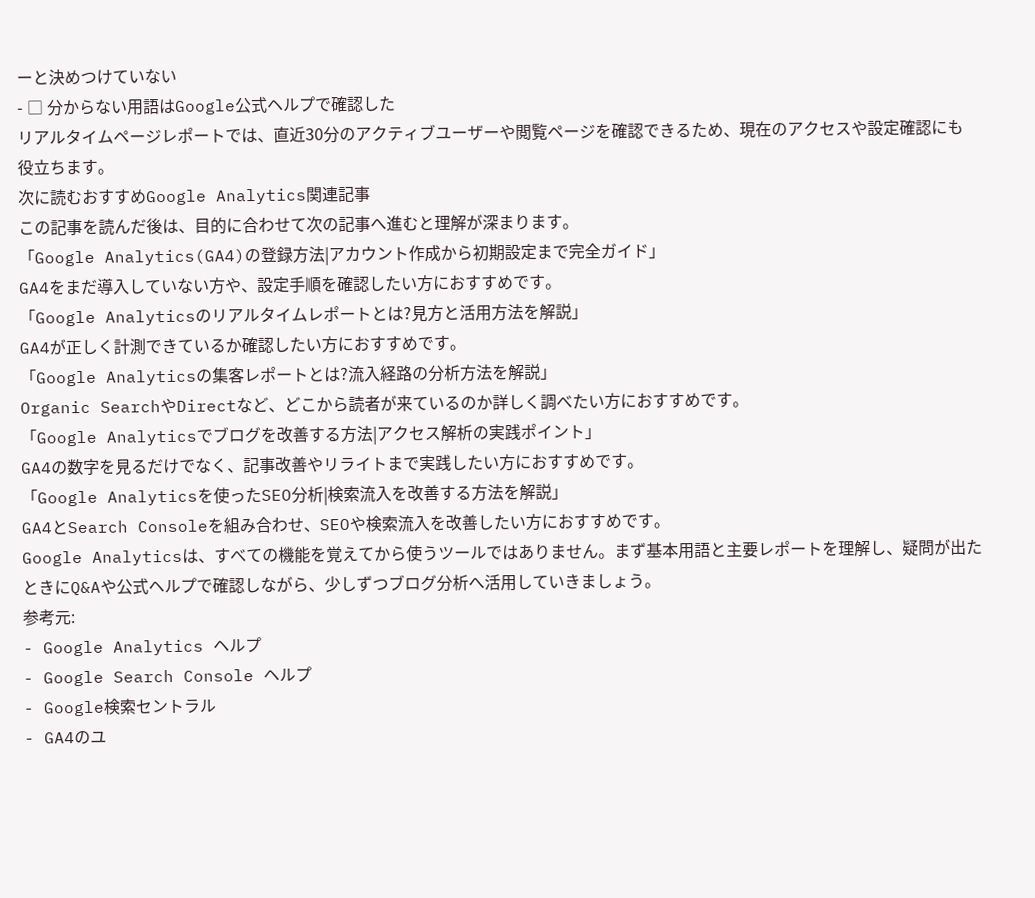ーと決めつけていない
- □ 分からない用語はGoogle公式ヘルプで確認した
リアルタイムページレポートでは、直近30分のアクティブユーザーや閲覧ページを確認できるため、現在のアクセスや設定確認にも役立ちます。
次に読むおすすめGoogle Analytics関連記事
この記事を読んだ後は、目的に合わせて次の記事へ進むと理解が深まります。
「Google Analytics(GA4)の登録方法|アカウント作成から初期設定まで完全ガイド」
GA4をまだ導入していない方や、設定手順を確認したい方におすすめです。
「Google Analyticsのリアルタイムレポートとは?見方と活用方法を解説」
GA4が正しく計測できているか確認したい方におすすめです。
「Google Analyticsの集客レポートとは?流入経路の分析方法を解説」
Organic SearchやDirectなど、どこから読者が来ているのか詳しく調べたい方におすすめです。
「Google Analyticsでブログを改善する方法|アクセス解析の実践ポイント」
GA4の数字を見るだけでなく、記事改善やリライトまで実践したい方におすすめです。
「Google Analyticsを使ったSEO分析|検索流入を改善する方法を解説」
GA4とSearch Consoleを組み合わせ、SEOや検索流入を改善したい方におすすめです。
Google Analyticsは、すべての機能を覚えてから使うツールではありません。まず基本用語と主要レポートを理解し、疑問が出たときにQ&Aや公式ヘルプで確認しながら、少しずつブログ分析へ活用していきましょう。
参考元:
- Google Analytics ヘルプ
- Google Search Console ヘルプ
- Google検索セントラル
- GA4のユ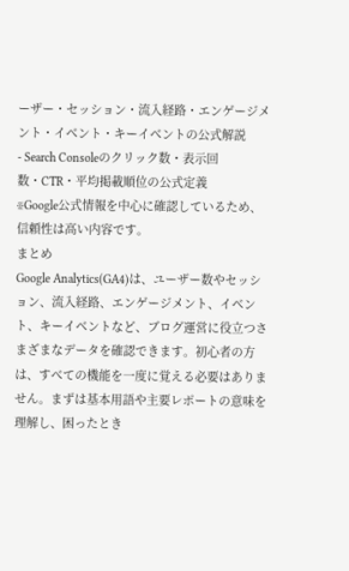ーザー・セッション・流入経路・エンゲージメント・イベント・キーイベントの公式解説
- Search Consoleのクリック数・表示回数・CTR・平均掲載順位の公式定義
※Google公式情報を中心に確認しているため、信頼性は高い内容です。
まとめ
Google Analytics(GA4)は、ユーザー数やセッション、流入経路、エンゲージメント、イベント、キーイベントなど、ブログ運営に役立つさまざまなデータを確認できます。初心者の方は、すべての機能を一度に覚える必要はありません。まずは基本用語や主要レポートの意味を理解し、困ったとき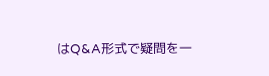はQ&A形式で疑問を一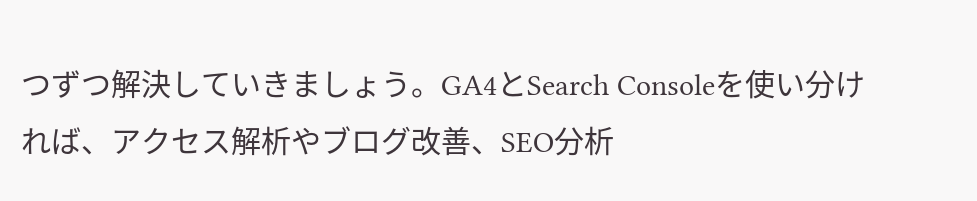つずつ解決していきましょう。GA4とSearch Consoleを使い分ければ、アクセス解析やブログ改善、SEO分析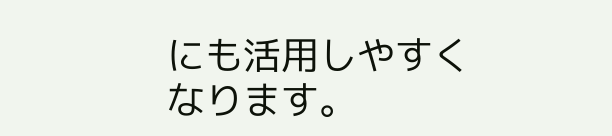にも活用しやすくなります。